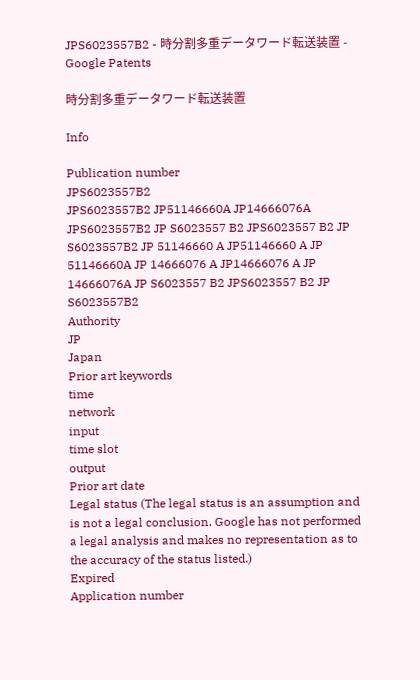JPS6023557B2 - 時分割多重データワード転送装置 - Google Patents

時分割多重データワード転送装置

Info

Publication number
JPS6023557B2
JPS6023557B2 JP51146660A JP14666076A JPS6023557B2 JP S6023557 B2 JPS6023557 B2 JP S6023557B2 JP 51146660 A JP51146660 A JP 51146660A JP 14666076 A JP14666076 A JP 14666076A JP S6023557 B2 JPS6023557 B2 JP S6023557B2
Authority
JP
Japan
Prior art keywords
time
network
input
time slot
output
Prior art date
Legal status (The legal status is an assumption and is not a legal conclusion. Google has not performed a legal analysis and makes no representation as to the accuracy of the status listed.)
Expired
Application number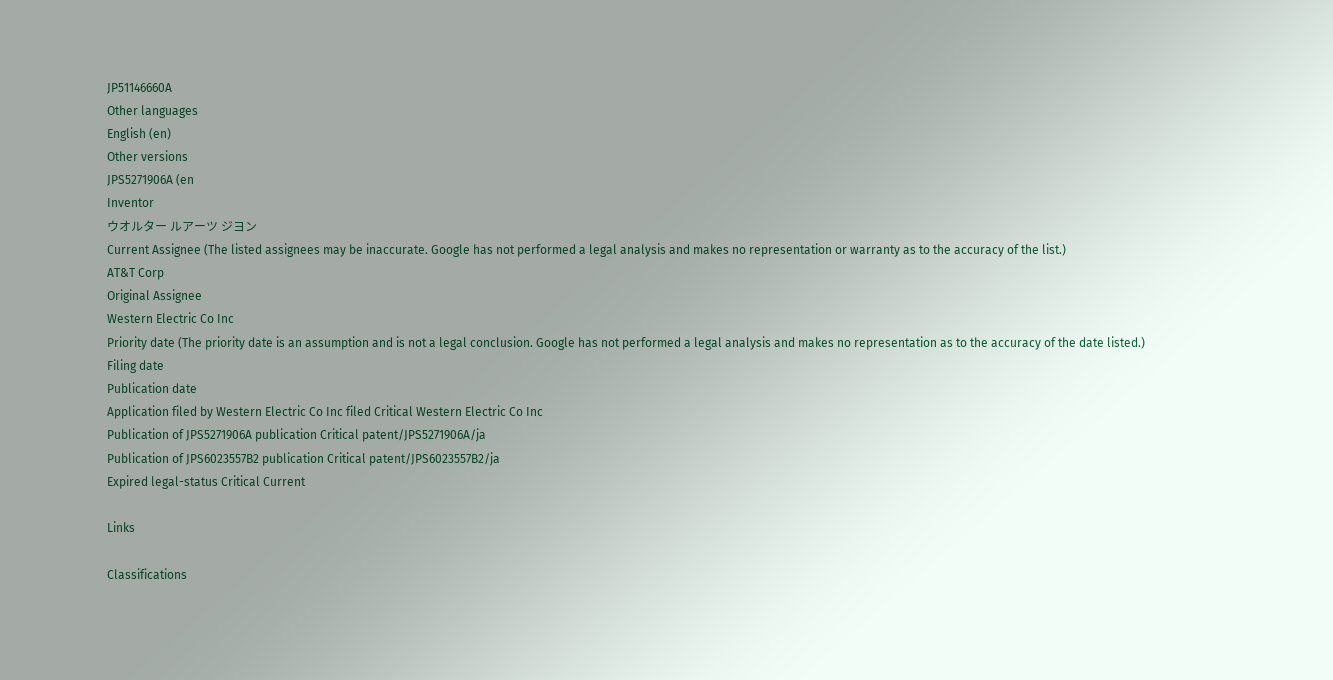JP51146660A
Other languages
English (en)
Other versions
JPS5271906A (en
Inventor
ウオルター ルアーツ ジヨン
Current Assignee (The listed assignees may be inaccurate. Google has not performed a legal analysis and makes no representation or warranty as to the accuracy of the list.)
AT&T Corp
Original Assignee
Western Electric Co Inc
Priority date (The priority date is an assumption and is not a legal conclusion. Google has not performed a legal analysis and makes no representation as to the accuracy of the date listed.)
Filing date
Publication date
Application filed by Western Electric Co Inc filed Critical Western Electric Co Inc
Publication of JPS5271906A publication Critical patent/JPS5271906A/ja
Publication of JPS6023557B2 publication Critical patent/JPS6023557B2/ja
Expired legal-status Critical Current

Links

Classifications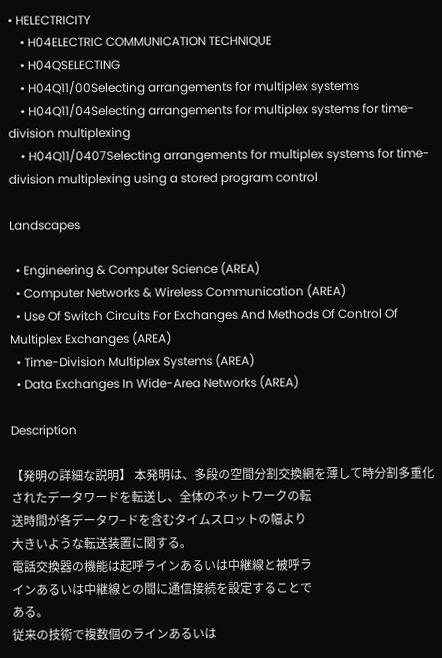• HELECTRICITY
    • H04ELECTRIC COMMUNICATION TECHNIQUE
    • H04QSELECTING
    • H04Q11/00Selecting arrangements for multiplex systems
    • H04Q11/04Selecting arrangements for multiplex systems for time-division multiplexing
    • H04Q11/0407Selecting arrangements for multiplex systems for time-division multiplexing using a stored program control

Landscapes

  • Engineering & Computer Science (AREA)
  • Computer Networks & Wireless Communication (AREA)
  • Use Of Switch Circuits For Exchanges And Methods Of Control Of Multiplex Exchanges (AREA)
  • Time-Division Multiplex Systems (AREA)
  • Data Exchanges In Wide-Area Networks (AREA)

Description

【発明の詳細な説明】 本発明は、多段の空間分割交換網を薄して時分割多重化
されたデータワードを転送し、全体のネットワークの転
送時間が各データワ−ドを含むタイムスロットの幅より
大きいような転送装置に関する。
電話交換器の機能は起呼ラインあるいは中継線と被呼ラ
インあるいは中継線との間に通信接続を設定することで
ある。
従来の技術で複数個のラインあるいは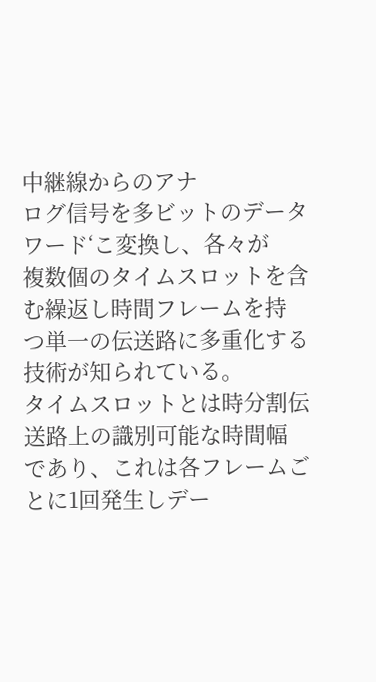中継線からのアナ
ログ信号を多ビットのデータワード‘こ変換し、各々が
複数個のタイムスロットを含む繰返し時間フレームを持
つ単一の伝送路に多重化する技術が知られている。
タイムスロットとは時分割伝送路上の識別可能な時間幅
であり、これは各フレームごとに1回発生しデー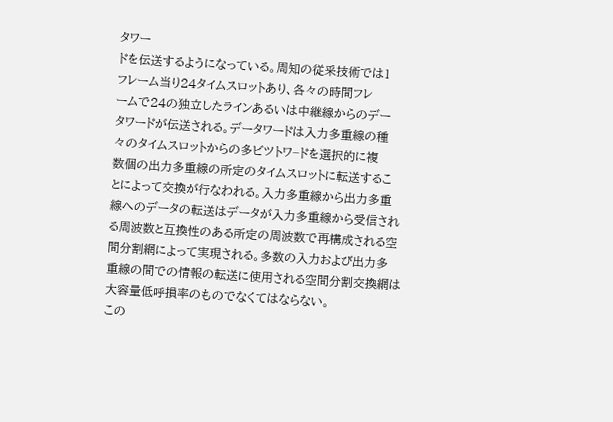タワー
ドを伝送するようになっている。周知の従釆技術では1
フレーム当り24タイムスロットあり、各々の時間フレ
ームで24の独立したラインあるいは中継線からのデー
タワードが伝送される。データワードは入力多重線の種
々のタイムスロットからの多ビツトワ−ドを選択的に複
数個の出力多重線の所定のタイムスロットに転送するこ
とによって交換が行なわれる。入力多重線から出力多重
線へのデータの転送はデータが入力多重線から受信され
る周波数と互換性のある所定の周波数で再構成される空
間分割網によって実現される。多数の入力および出力多
重線の間での情報の転送に使用される空間分割交換網は
大容量低呼損率のものでなくてはならない。
この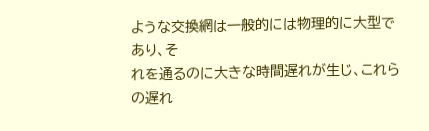ような交換網は一般的には物理的に大型であり、そ
れを通るのに大きな時間遅れが生じ、これらの遅れ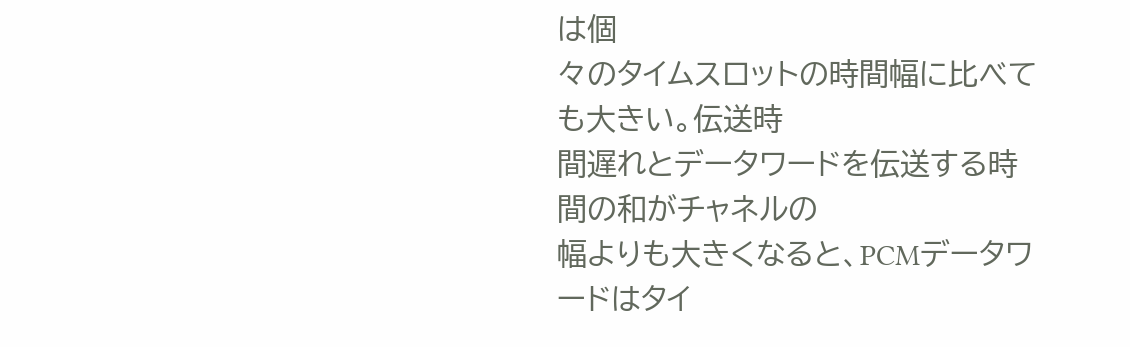は個
々のタイムスロットの時間幅に比べても大きい。伝送時
間遅れとデータワードを伝送する時間の和がチャネルの
幅よりも大きくなると、PCMデータワードはタイ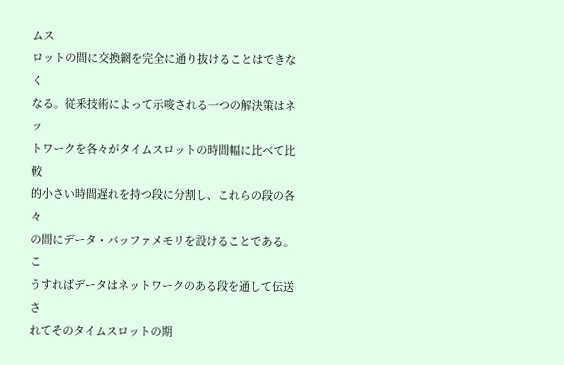ムス
ロットの間に交換網を完全に通り抜けることはできなく
なる。従釆技術によって示唆される一つの解決策はネッ
トワークを各々がタイムスロットの時間幅に比べて比較
的小さい時間遅れを持つ段に分割し、これらの段の各々
の間にデータ・バッファメモリを設けることである。こ
うすればデータはネットワークのある段を通して伝送さ
れてそのタイムスロットの期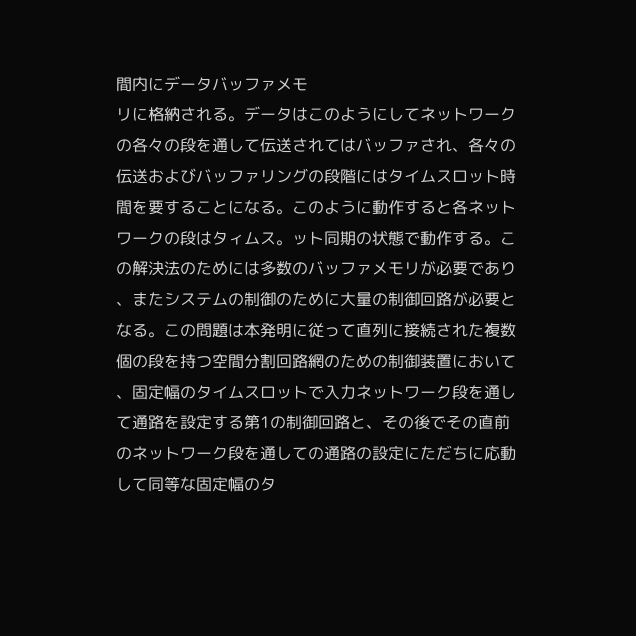間内にデータバッファメモ
リに格納される。データはこのようにしてネットワーク
の各々の段を通して伝送されてはバッファされ、各々の
伝送およびバッファリングの段階にはタイムスロット時
間を要することになる。このように動作すると各ネット
ワークの段はタィムス。ット同期の状態で動作する。こ
の解決法のためには多数のバッファメモリが必要であり
、またシステムの制御のために大量の制御回路が必要と
なる。この問題は本発明に従って直列に接続された複数
個の段を持つ空間分割回路網のための制御装置において
、固定幅のタイムスロットで入力ネットワーク段を通し
て通路を設定する第1の制御回路と、その後でその直前
のネットワーク段を通しての通路の設定にただちに応動
して同等な固定幅のタ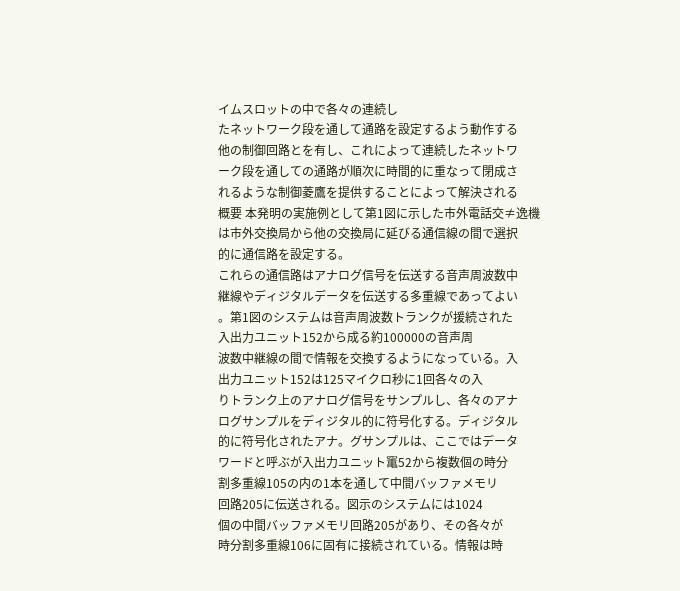イムスロットの中で各々の連続し
たネットワーク段を通して通路を設定するよう動作する
他の制御回路とを有し、これによって連続したネットワ
ーク段を通しての通路が順次に時間的に重なって閉成さ
れるような制御菱鷹を提供することによって解決される
概要 本発明の実施例として第1図に示した市外電話交≠逸機
は市外交換局から他の交換局に延びる通信線の間で選択
的に通信路を設定する。
これらの通信路はアナログ信号を伝送する音声周波数中
継線やディジタルデータを伝送する多重線であってよい
。第1図のシステムは音声周波数トランクが援続された
入出力ユニット152から成る約100000の音声周
波数中継線の間で情報を交換するようになっている。入
出力ユニット152は125マイクロ秒に1回各々の入
りトランク上のアナログ信号をサンプルし、各々のアナ
ログサンプルをディジタル的に符号化する。ディジタル
的に符号化されたアナ。グサンプルは、ここではデータ
ワードと呼ぶが入出力ユニット竃52から複数個の時分
割多重線105の内の1本を通して中間バッファメモリ
回路205に伝送される。図示のシステムには1024
個の中間バッファメモリ回路205があり、その各々が
時分割多重線106に固有に接続されている。情報は時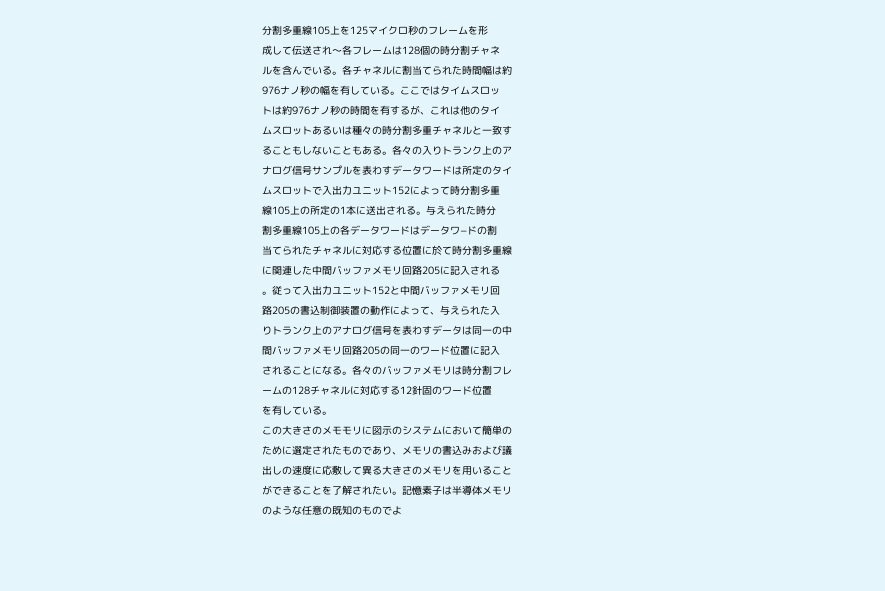分割多重線105上を125マイクロ秒のフレームを形
成して伝送され〜各フレームは128個の時分割チャネ
ルを含んでいる。各チャネルに割当てられた時間幅は約
976ナノ秒の幅を有している。ここではタイムスロッ
トは約976ナノ秒の時間を有するが、これは他のタイ
ムスロットあるいは種々の時分割多重チャネルと一致す
ることもしないこともある。各々の入りトランク上のア
ナログ信号サンプルを表わすデータワードは所定のタイ
ムスロットで入出力ユニット152によって時分割多重
線105上の所定の1本に送出される。与えられた時分
割多重線105上の各データワードはデータワ−ドの割
当てられたチャネルに対応する位置に於て時分割多重線
に関連した中間バッファメモリ回路205に記入される
。従って入出力ユニット152と中間バッファメモリ回
路205の書込制御装置の動作によって、与えられた入
りトランク上のアナログ信号を表わすデータは同一の中
間バッファメモリ回路205の同一のワード位置に記入
されることになる。各々のバッファメモリは時分割フレ
ームの128チャネルに対応する12針固のワード位置
を有している。
この大きさのメモモリに図示のシステムにおいて簡単の
ために選定されたものであり、メモリの書込みおよび議
出しの速度に応敷して異る大きさのメモリを用いること
ができることを了解されたい。記憶素子は半導体メモリ
のような任意の既知のものでよ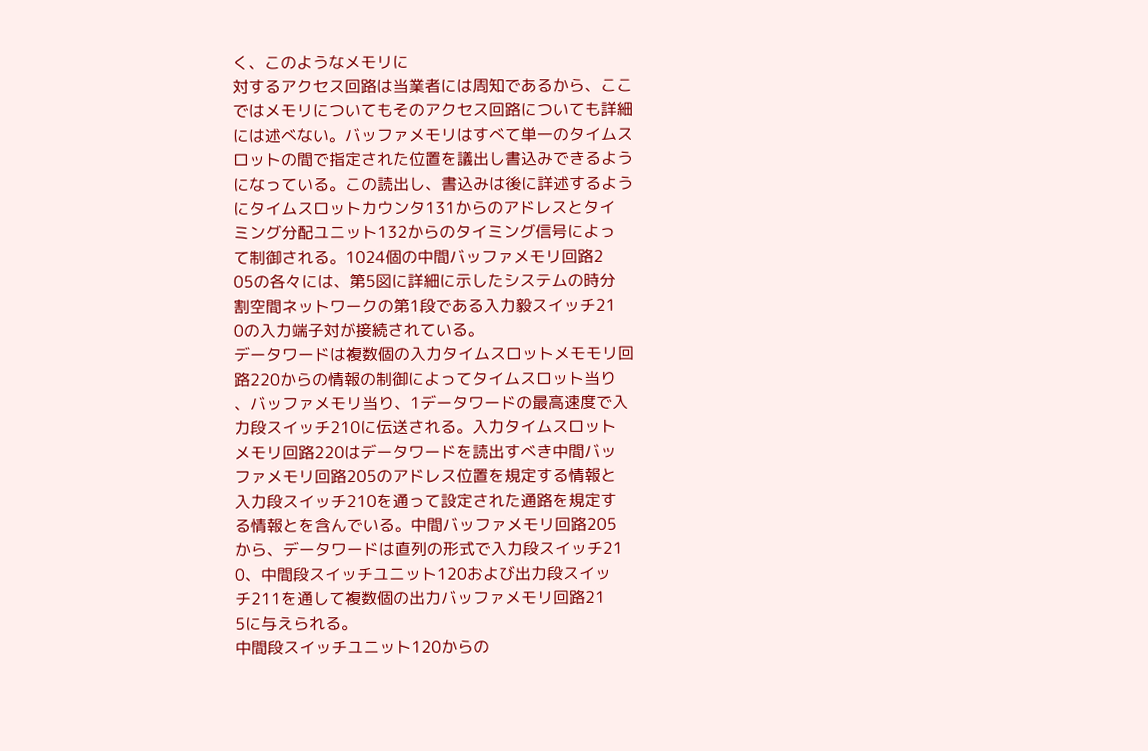く、このようなメモリに
対するアクセス回路は当業者には周知であるから、ここ
ではメモリについてもそのアクセス回路についても詳細
には述べない。バッファメモリはすべて単一のタイムス
ロットの間で指定された位置を議出し書込みできるよう
になっている。この読出し、書込みは後に詳述するよう
にタイムスロットカウンタ131からのアドレスとタイ
ミング分配ユニット132からのタイミング信号によっ
て制御される。1024個の中間バッファメモリ回路2
05の各々には、第5図に詳細に示したシステムの時分
割空間ネットワークの第1段である入力毅スイッチ21
0の入力端子対が接続されている。
データワードは複数個の入力タイムスロットメモモリ回
路220からの情報の制御によってタイムスロット当り
、バッファメモリ当り、1データワードの最高速度で入
力段スイッチ210に伝送される。入力タイムスロット
メモリ回路220はデータワードを読出すべき中間バッ
ファメモリ回路205のアドレス位置を規定する情報と
入力段スイッチ210を通って設定された通路を規定す
る情報とを含んでいる。中間バッファメモリ回路205
から、データワードは直列の形式で入力段スイッチ21
0、中間段スイッチユニット120および出力段スイッ
チ211を通して複数個の出力バッファメモリ回路21
5に与えられる。
中間段スイッチユニット120からの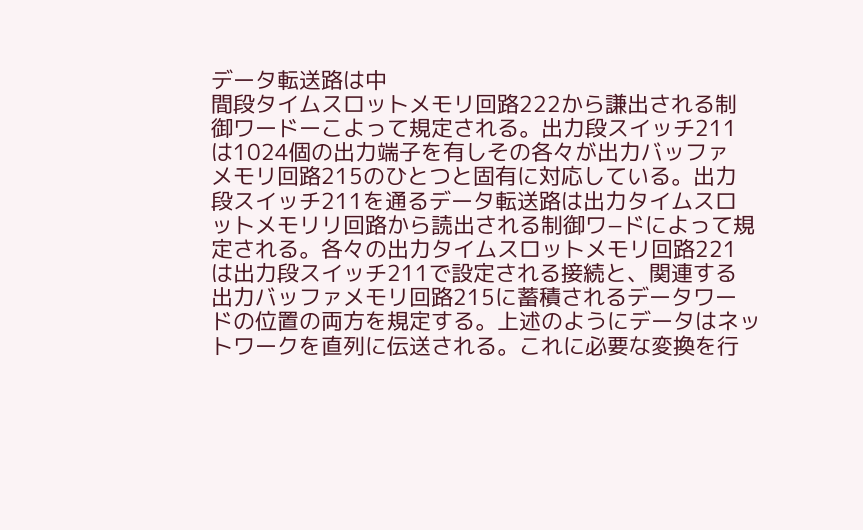データ転送路は中
間段タイムスロットメモリ回路222から謙出される制
御ワードーこよって規定される。出力段スイッチ211
は1024個の出力端子を有しその各々が出力バッファ
メモリ回路215のひとつと固有に対応している。出力
段スイッチ211を通るデータ転送路は出力タイムスロ
ットメモリリ回路から読出される制御ワ−ドによって規
定される。各々の出力タイムスロットメモリ回路221
は出力段スイッチ211で設定される接続と、関連する
出力バッファメモリ回路215に蓄積されるデータワー
ドの位置の両方を規定する。上述のようにデータはネッ
トワークを直列に伝送される。これに必要な変換を行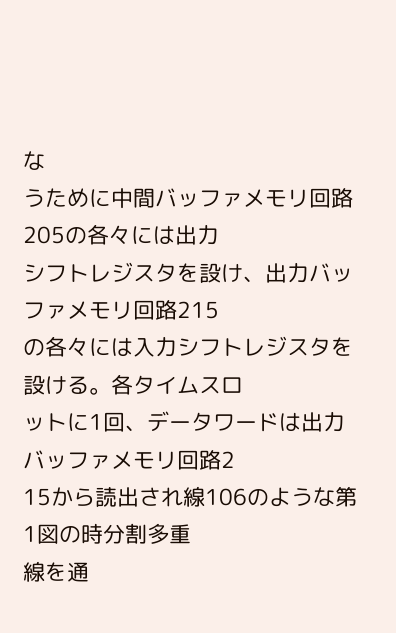な
うために中間バッファメモリ回路205の各々には出力
シフトレジスタを設け、出力バッファメモリ回路215
の各々には入力シフトレジスタを設ける。各タイムスロ
ットに1回、データワードは出力バッファメモリ回路2
15から読出され線106のような第1図の時分割多重
線を通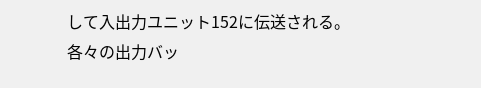して入出力ユニット152に伝送される。
各々の出力バッ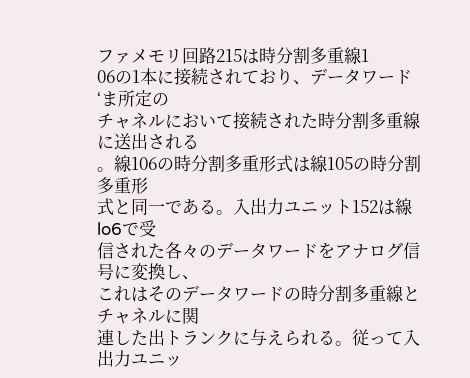ファメモリ回路215は時分割多重線1
06の1本に接続されており、データワード‘ま所定の
チャネルにおいて接続された時分割多重線に送出される
。線106の時分割多重形式は線105の時分割多重形
式と同一である。入出力ユニット152は線lo6で受
信された各々のデータワードをアナログ信号に変換し、
これはそのデータワードの時分割多重線とチャネルに関
連した出トランクに与えられる。従って入出力ユニッ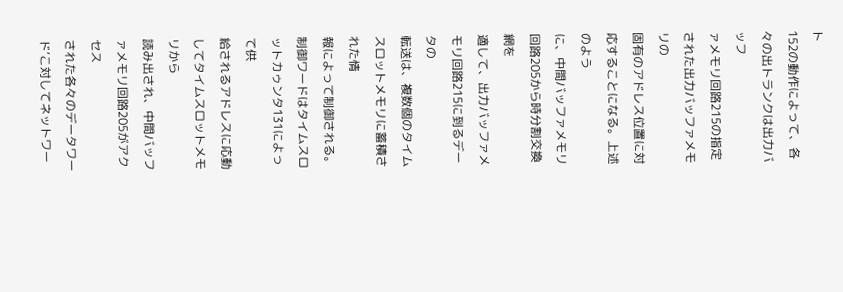ト
152の動作によって、各々の出トランクは出力バッフ
ァメモリ回路215の指定された出力バッファメモリの
固有のアドレス位置に対応することになる。上述のよう
に、中間バッファメモリ回路205から時分割交換網を
適して、出力バッファメモリ回路215に到るデータの
転送は、複数個のタイムスロットメモリに蓄積された情
報によって制御される。
制御ワードはタイムスロットカゥンタ131によって供
給されるアドレスに応動してタイムスロットメモリから
読み出され、中間バッファメモリ回路205がアクセス
された各々のデータワード‘こ対してネットワー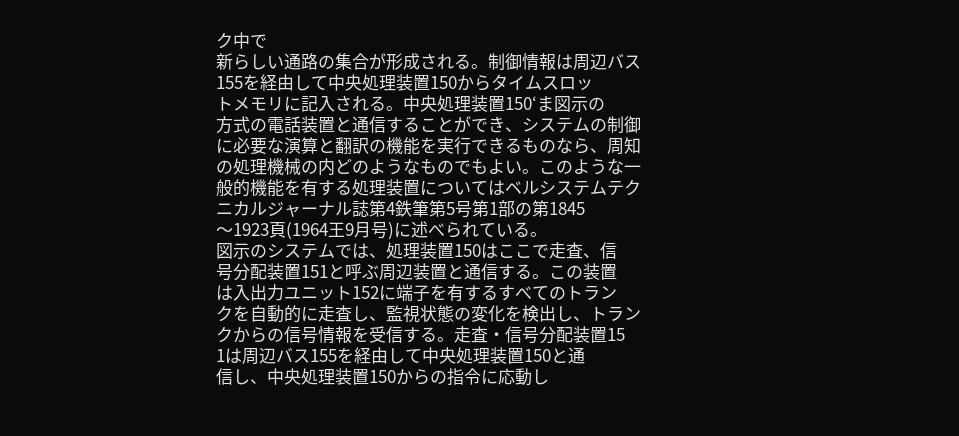ク中で
新らしい通路の集合が形成される。制御情報は周辺バス
155を経由して中央処理装置150からタイムスロッ
トメモリに記入される。中央処理装置150‘ま図示の
方式の電話装置と通信することができ、システムの制御
に必要な演算と翻訳の機能を実行できるものなら、周知
の処理機械の内どのようなものでもよい。このような一
般的機能を有する処理装置についてはベルシステムテク
ニカルジャーナル誌第4鉄筆第5号第1部の第1845
〜1923頁(1964王9月号)に述べられている。
図示のシステムでは、処理装置150はここで走査、信
号分配装置151と呼ぶ周辺装置と通信する。この装置
は入出力ユニット152に端子を有するすべてのトラン
クを自動的に走査し、監視状態の変化を検出し、トラン
クからの信号情報を受信する。走査・信号分配装置15
1は周辺バス155を経由して中央処理装置150と通
信し、中央処理装置150からの指令に応動し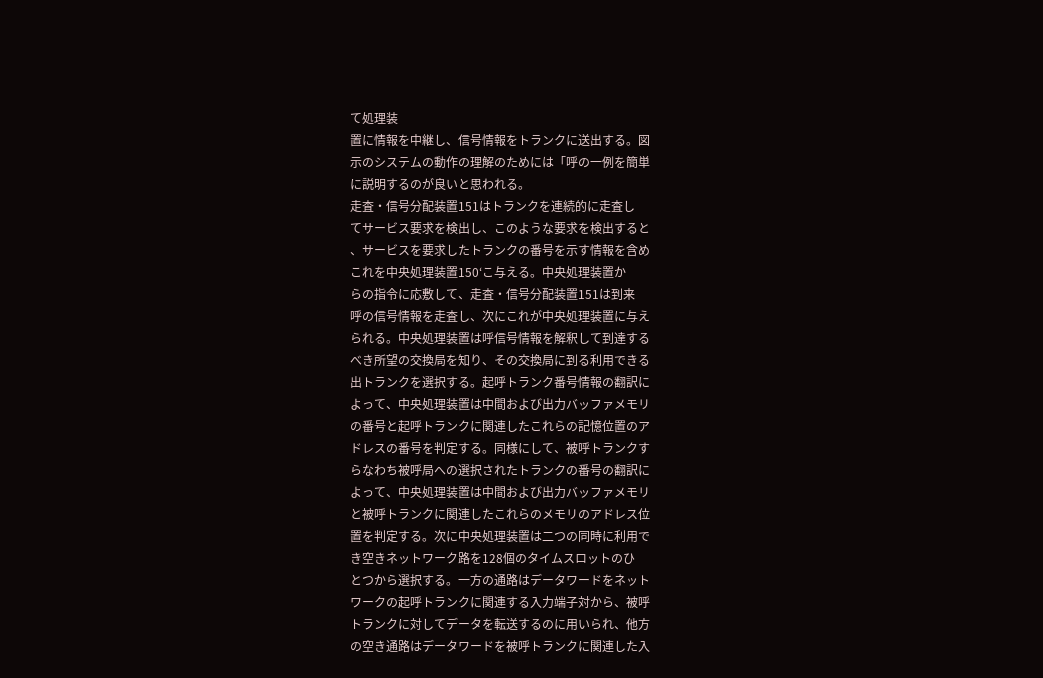て処理装
置に情報を中継し、信号情報をトランクに送出する。図
示のシステムの動作の理解のためには「呼の一例を簡単
に説明するのが良いと思われる。
走査・信号分配装置151はトランクを連続的に走査し
てサービス要求を検出し、このような要求を検出すると
、サービスを要求したトランクの番号を示す情報を含め
これを中央処理装置150‘こ与える。中央処理装置か
らの指令に応敷して、走査・信号分配装置151は到来
呼の信号情報を走査し、次にこれが中央処理装置に与え
られる。中央処理装置は呼信号情報を解釈して到達する
べき所望の交換局を知り、その交換局に到る利用できる
出トランクを選択する。起呼トランク番号情報の翻訳に
よって、中央処理装置は中間および出力バッファメモリ
の番号と起呼トランクに関連したこれらの記憶位置のア
ドレスの番号を判定する。同様にして、被呼トランクす
らなわち被呼局への選択されたトランクの番号の翻訳に
よって、中央処理装置は中間および出力バッファメモリ
と被呼トランクに関連したこれらのメモリのアドレス位
置を判定する。次に中央処理装置は二つの同時に利用で
き空きネットワーク路を128個のタイムスロットのひ
とつから選択する。一方の通路はデータワードをネット
ワークの起呼トランクに関連する入力端子対から、被呼
トランクに対してデータを転送するのに用いられ、他方
の空き通路はデータワードを被呼トランクに関連した入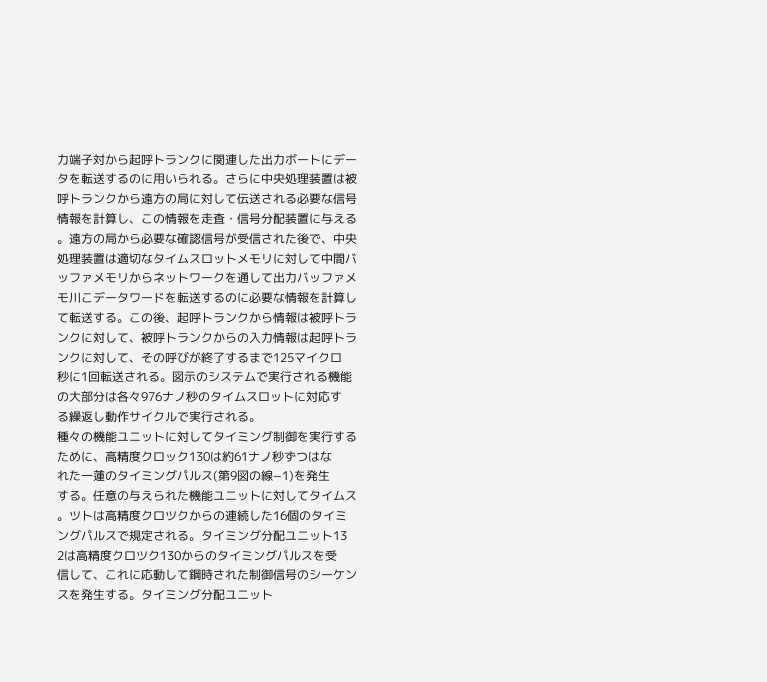力端子対から起呼トランクに関連した出力ボートにデー
タを転送するのに用いられる。さらに中央処理装置は被
呼トランクから遠方の局に対して伝送される必要な信号
情報を計算し、この情報を走査・信号分配装置に与える
。遠方の局から必要な確認信号が受信された後で、中央
処理装置は適切なタイムスロットメモリに対して中間バ
ッファメモリからネットワークを通して出力バッファメ
モ川こデータワードを転送するのに必要な情報を計算し
て転送する。この後、起呼トランクから情報は被呼トラ
ンクに対して、被呼トランクからの入力情報は起呼トラ
ンクに対して、その呼びが終了するまで125マイクロ
秒に1回転送される。図示のシステムで実行される機能
の大部分は各々976ナノ秒のタイムスロットに対応す
る繰返し動作サイクルで実行される。
種々の機能ユニットに対してタイミング制御を実行する
ために、高精度クロック130は約61ナノ秒ずつはな
れた一蓮のタイミングパルス(第9図の線−1)を発生
する。任意の与えられた機能ユニットに対してタイムス
。ツトは高精度クロツクからの連続した16個のタイミ
ングパルスで規定される。タイミング分配ユニット13
2は高精度クロツク130からのタイミングパルスを受
信して、これに応動して鋼時された制御信号のシーケン
スを発生する。タイミング分配ユニット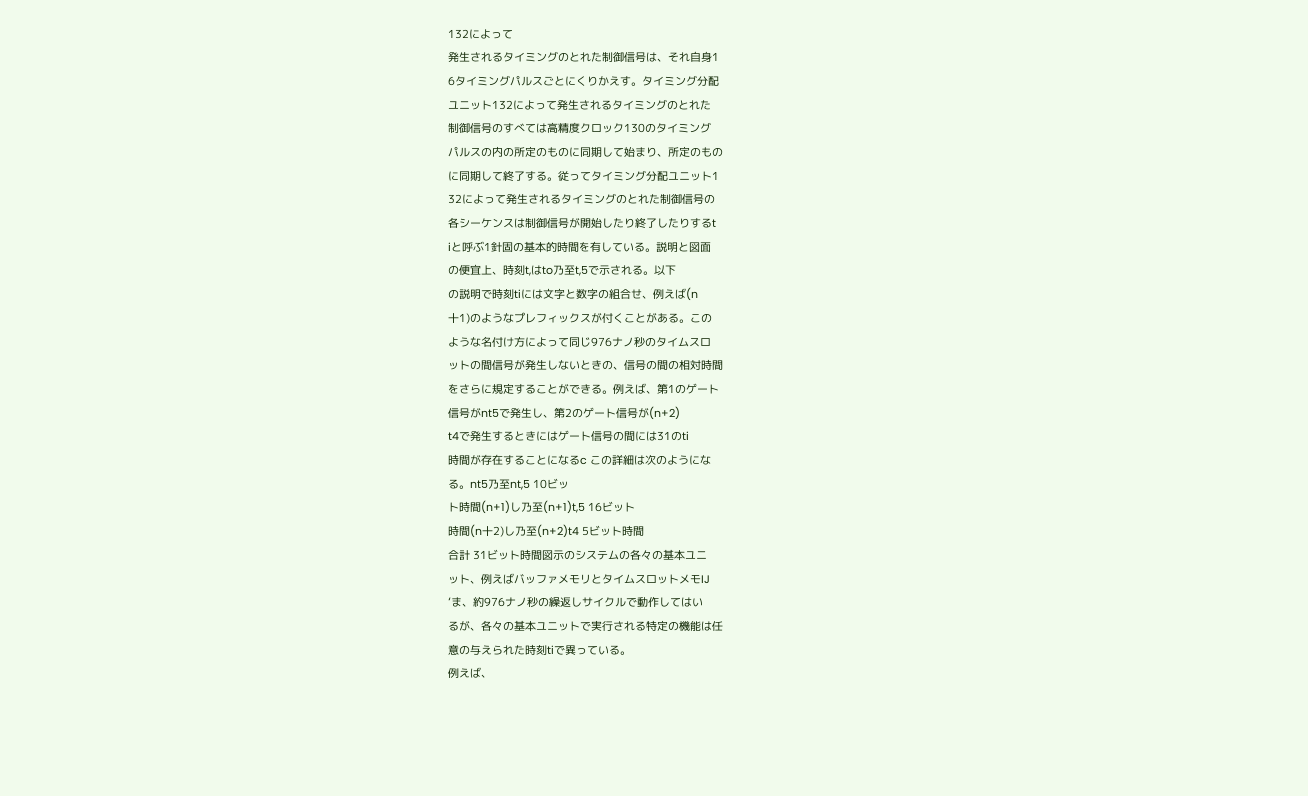132によって
発生されるタイミングのとれた制御信号は、それ自身1
6タイミングパルスごとにくりかえす。タイミング分配
ユニット132によって発生されるタイミングのとれた
制御信号のすべては高精度クロック130のタイミング
パルスの内の所定のものに同期して始まり、所定のもの
に同期して終了する。従ってタイミング分配ユニット1
32によって発生されるタイミングのとれた制御信号の
各シーケンスは制御信号が開始したり終了したりするt
iと呼ぶ1針固の基本的時間を有している。説明と図面
の便宜上、時刻t,はto乃至t,5で示される。以下
の説明で時刻tiには文字と数字の組合せ、例えば(n
十1)のようなプレフィックスが付くことがある。この
ような名付け方によって同じ976ナノ秒のタイムスロ
ットの間信号が発生しないときの、信号の間の相対時間
をさらに規定することができる。例えば、第1のゲート
信号がnt5で発生し、第2のゲート信号が(n+2)
t4で発生するときにはゲート信号の間には31のti
時間が存在することになるc この詳細は次のようにな
る。nt5乃至nt,5 10ビッ
ト時間(n+1)し乃至(n+1)t,5 16ビット
時間(n十2)し乃至(n+2)t4 5ビット時間
合計 31ビット時間図示のシステムの各々の基本ユニ
ット、例えばバッファメモリとタイムスロットメモIJ
‘ま、約976ナノ秒の繰返しサイクルで動作してはい
るが、各々の基本ユニットで実行される特定の機能は任
意の与えられた時刻tiで異っている。
例えば、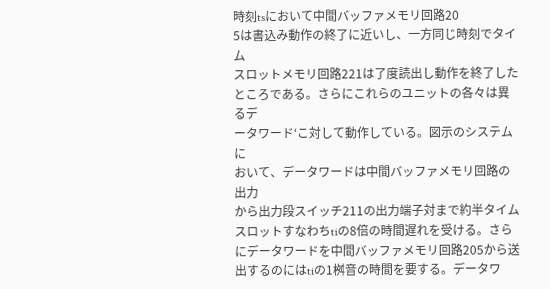時刻tsにおいて中間バッファメモリ回路20
5は書込み動作の終了に近いし、一方同じ時刻でタイム
スロットメモリ回路221は了度読出し動作を終了した
ところである。さらにこれらのユニットの各々は異るデ
ータワード‘こ対して動作している。図示のシステムに
おいて、データワードは中間バッファメモリ回路の出力
から出力段スイッチ211の出力端子対まで約半タイム
スロットすなわちtiの8倍の時間遅れを受ける。さら
にデータワードを中間バッファメモリ回路205から送
出するのにはtiの1桝音の時間を要する。データワ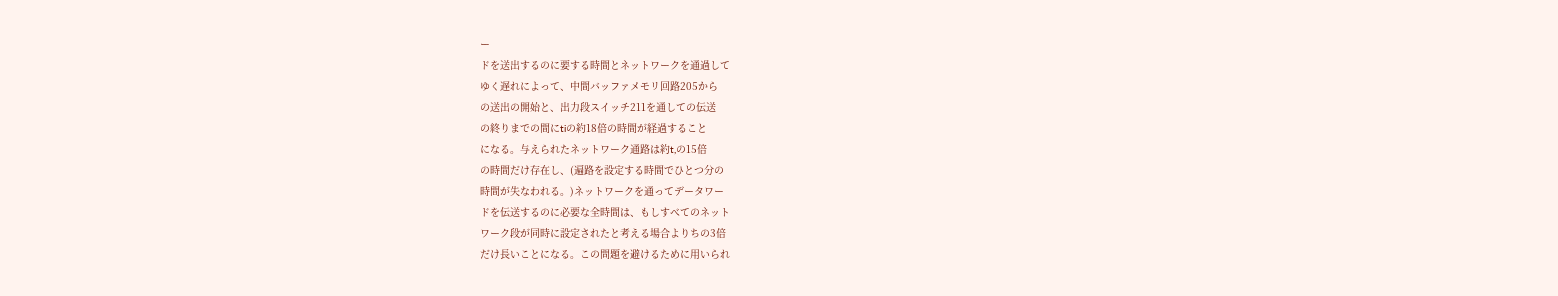ー
ドを送出するのに要する時間とネットワークを通過して
ゆく遅れによって、中間バッファメモリ回路205から
の送出の開始と、出力段スイッチ211を通しての伝送
の終りまでの間にtiの約18倍の時間が経過すること
になる。与えられたネットワーク通路は約t,の15倍
の時間だけ存在し、(遍路を設定する時間でひとつ分の
時間が失なわれる。)ネットワークを通ってデータワー
ドを伝送するのに必要な全時間は、もしすべてのネット
ワーク段が同時に設定されたと考える場合よりちの3倍
だけ長いことになる。この問題を避けるために用いられ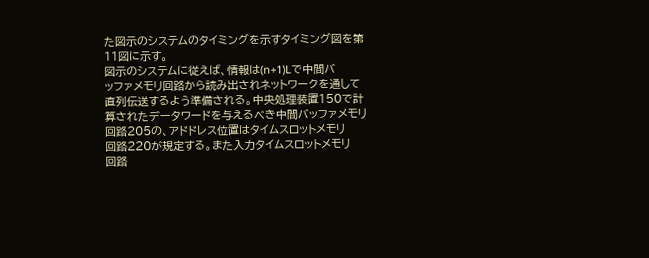た図示のシステムのタイミングを示すタイミング図を第
11図に示す。
図示のシステムに従えば、情報は(n+1)Lで中間バ
ッファメモリ回路から読み出されネットワークを通して
直列伝送するよう準備される。中央処理装置150で計
算されたデータワードを与えるべき中間バッファメモリ
回路205の、アドドレス位置はタイムスロットメモリ
回路220が規定する。また入力タイムスロットメモリ
回路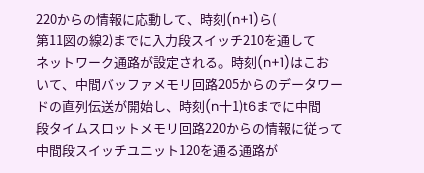220からの情報に応動して、時刻(n+1)ら(
第11図の線2)までに入力段スイッチ210を通して
ネットワーク通路が設定される。時刻(n+1)はこお
いて、中間バッファメモリ回路205からのデータワー
ドの直列伝送が開始し、時刻(n十1)t6までに中間
段タイムスロットメモリ回路220からの情報に従って
中間段スイッチユニット120を通る通路が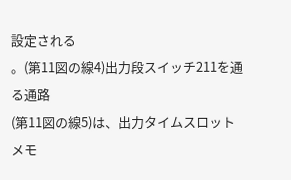設定される
。(第11図の線4)出力段スイッチ211を通る通路
(第11図の線5)は、出力タイムスロットメモ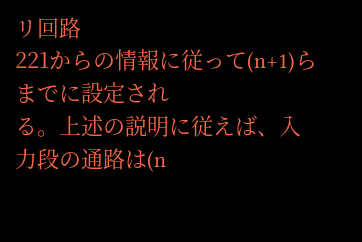リ回路
221からの情報に従って(n+1)らまでに設定され
る。上述の説明に従えば、入力段の通路は(n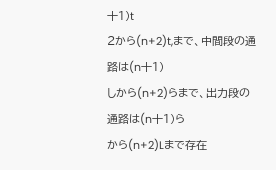十1)t
2から(n+2)t,まで、中間段の通路は(n十1)
しから(n+2)らまで、出力段の通路は(n十1)ら
から(n+2)Lまで存在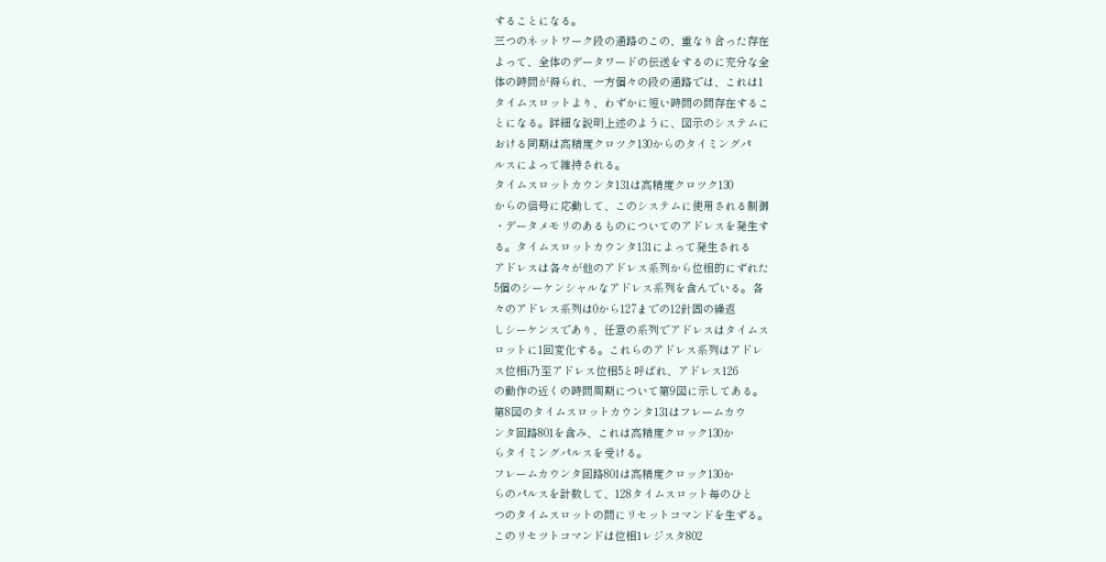することになる。
三つのネットワーク段の通路のこの、重なり合った存在
よって、全体のデータワードの伝送をするのに充分な全
体の時間が得られ、一方個々の段の通路では、これは1
タイムスロットより、わずかに短い時間の間存在するこ
とになる。詳細な説明上述のように、図示のシステムに
おける同期は高精度クロツク130からのタイミングパ
ルスによって維持される。
タイムスロットカウンタ131は高精度クロツク130
からの信号に応動して、このシステムに使用される制御
・データメモリのあるものについてのアドレスを発生す
る。タイムスロットカウンタ131によって発生される
アドレスは各々が他のアドレス系列から位相的にずれた
5個のシーケンシャルなアドレス系列を含んでいる。各
々のアドレス系列は0から127までの12針固の繰返
しシーケンスであり、任意の系列でアドレスはタイムス
ロットに1回変化する。これらのアドレス系列はアドレ
ス位相i乃至アドレス位相5と呼ばれ、アドレス126
の動作の近くの時間周期について第9図に示してある。
第8図のタイムスロットカウンタ131はフレームカウ
ンタ回路801を含み、これは高精度クロック130か
らタイミングパルスを受ける。
フレームカウンタ回路801は高精度クロック130か
らのパルスを計数して、128タイムスロット毎のひと
つのタイムスロットの間にリセットコマンドを生ずる。
このリセツトコマンドは位相1レジスタ802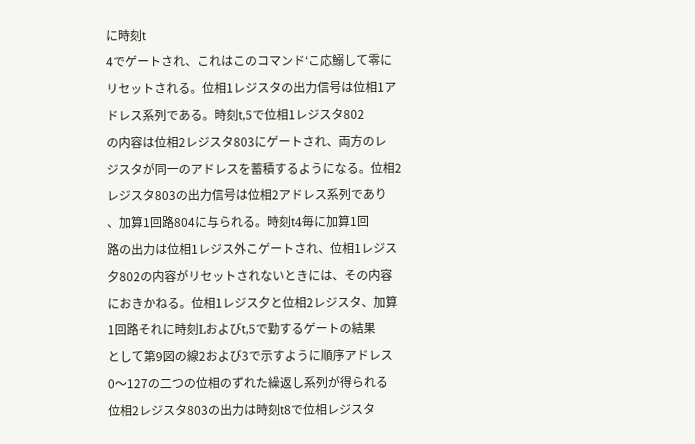に時刻t
4でゲートされ、これはこのコマンド‘こ応鰯して零に
リセットされる。位相1レジスタの出力信号は位相1ア
ドレス系列である。時刻t,5で位相1レジスタ802
の内容は位相2レジスタ803にゲートされ、両方のレ
ジスタが同一のアドレスを蓄積するようになる。位相2
レジスタ803の出力信号は位相2アドレス系列であり
、加算1回路804に与られる。時刻t4毎に加算1回
路の出力は位相1レジス外こゲートされ、位相1レジス
夕802の内容がリセットされないときには、その内容
におきかねる。位相1レジス夕と位相2レジスタ、加算
1回路それに時刻Lおよびt,5で勤するゲートの結果
として第9図の線2および3で示すように順序アドレス
0〜127の二つの位相のずれた繰返し系列が得られる
位相2レジスタ803の出力は時刻t8で位相レジスタ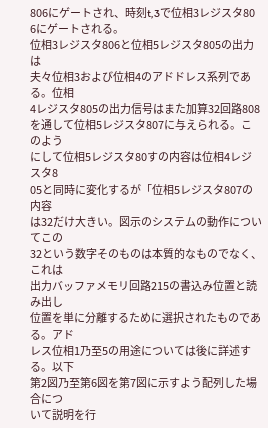806にゲートされ、時刻t,3で位相3レジスタ80
6にゲートされる。
位相3レジスタ806と位相5レジスタ805の出力は
夫々位相3および位相4のアドドレス系列である。位相
4レジスタ805の出力信号はまた加算32回路808
を通して位相5レジスタ807に与えられる。このよう
にして位相5レジスタ80すの内容は位相4レジスタ8
05と同時に変化するが「位相5レジスタ807の内容
は32だけ大きい。図示のシステムの動作についてこの
32という数字そのものは本質的なものでなく、これは
出力バッファメモリ回路215の書込み位置と読み出し
位置を単に分離するために選択されたものである。アド
レス位相1乃至5の用途については後に詳述する。以下
第2図乃至第6図を第7図に示すよう配列した場合につ
いて説明を行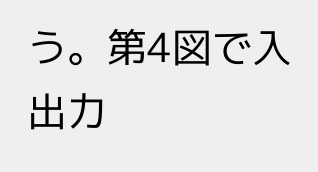う。第4図で入出力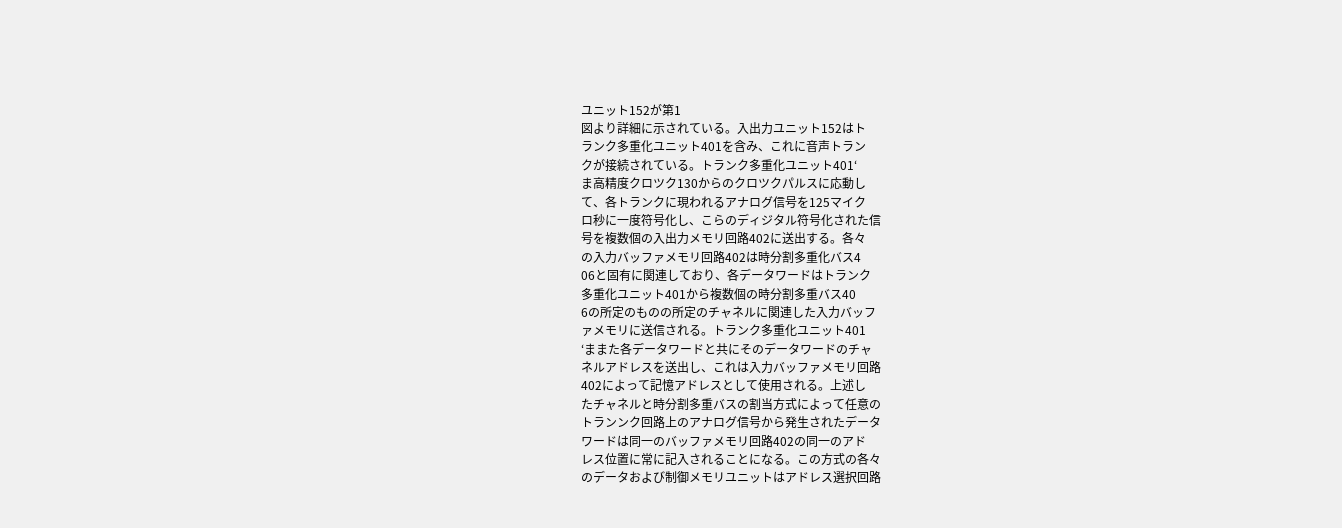ユニット152が第1
図より詳細に示されている。入出力ユニット152はト
ランク多重化ユニット401を含み、これに音声トラン
クが接続されている。トランク多重化ユニット401‘
ま高精度クロツク130からのクロツクパルスに応動し
て、各トランクに現われるアナログ信号を125マイク
ロ秒に一度符号化し、こらのディジタル符号化された信
号を複数個の入出力メモリ回路402に送出する。各々
の入力バッファメモリ回路402は時分割多重化バス4
06と固有に関連しており、各データワードはトランク
多重化ユニット401から複数個の時分割多重バス40
6の所定のものの所定のチャネルに関連した入力バッフ
ァメモリに送信される。トランク多重化ユニット401
‘ままた各データワードと共にそのデータワードのチャ
ネルアドレスを送出し、これは入力バッファメモリ回路
402によって記憶アドレスとして使用される。上述し
たチャネルと時分割多重バスの割当方式によって任意の
トランンク回路上のアナログ信号から発生されたデータ
ワードは同一のバッファメモリ回路402の同一のアド
レス位置に常に記入されることになる。この方式の各々
のデータおよび制御メモリユニットはアドレス選択回路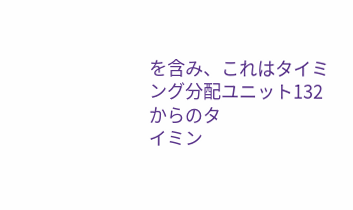を含み、これはタイミング分配ユニット132からのタ
イミン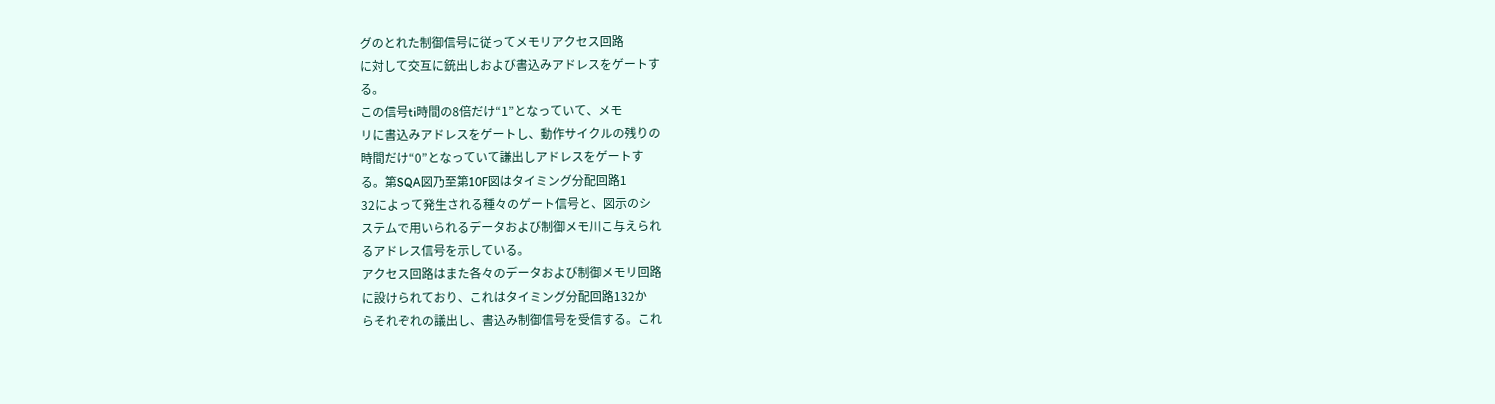グのとれた制御信号に従ってメモリアクセス回路
に対して交互に銃出しおよび書込みアドレスをゲートす
る。
この信号ti時間の8倍だけ“1”となっていて、メモ
リに書込みアドレスをゲートし、動作サイクルの残りの
時間だけ“0”となっていて謙出しアドレスをゲートす
る。第SQA図乃至第10F図はタイミング分配回路1
32によって発生される種々のゲート信号と、図示のシ
ステムで用いられるデータおよび制御メモ川こ与えられ
るアドレス信号を示している。
アクセス回路はまた各々のデータおよび制御メモリ回路
に設けられており、これはタイミング分配回路132か
らそれぞれの議出し、書込み制御信号を受信する。これ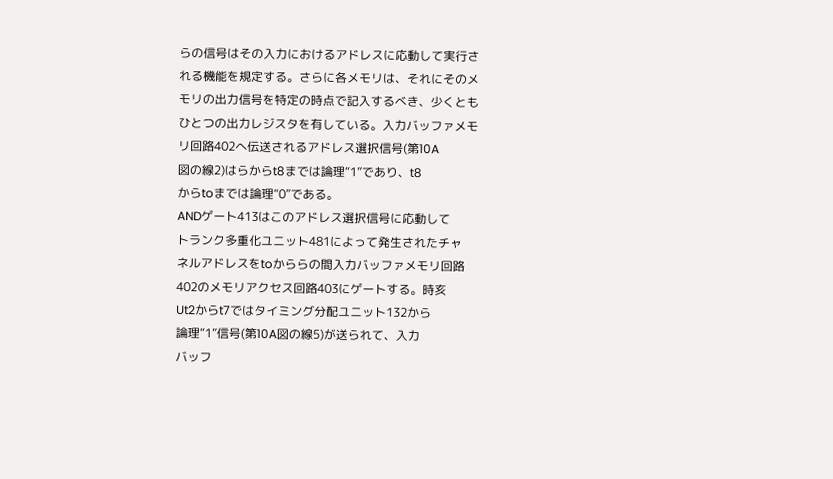らの信号はその入力におけるアドレスに応動して実行さ
れる機能を規定する。さらに各メモリは、それにそのメ
モリの出力信号を特定の時点で記入するべき、少くとも
ひとつの出力レジスタを有している。入力バッファメモ
リ回路402へ伝送されるアドレス選択信号(第10A
図の線2)はらからt8までは論理“1”であり、t8
からtoまでは論理“0”である。
ANDゲート413はこのアドレス選択信号に応動して
トランク多重化ユニット481によって発生されたチャ
ネルアドレスをtoかららの間入力バッファメモリ回路
402のメモリアクセス回路403にゲートする。時亥
Ut2からt7ではタイミング分配ユニット132から
論理“1”信号(第10A図の線5)が送られて、入力
バッフ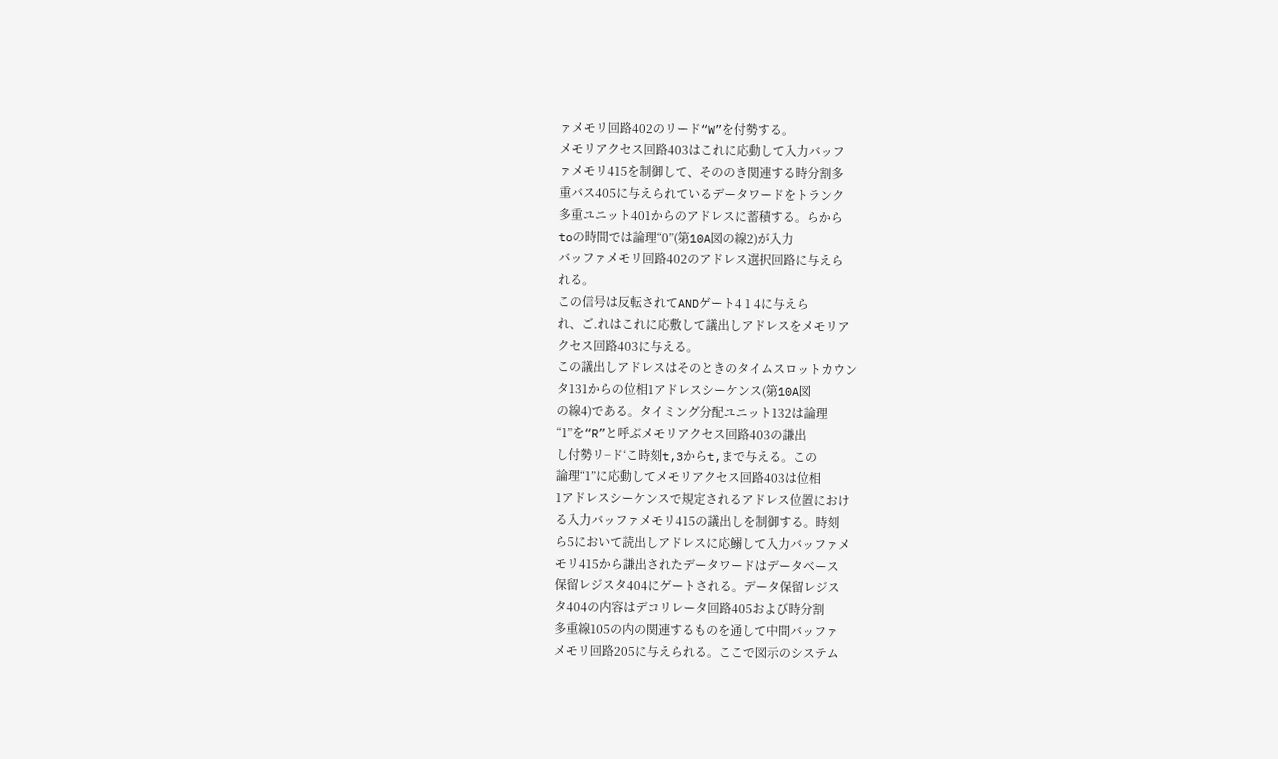ァメモリ回路402のリード“W”を付勢する。
メモリアクセス回路403はこれに応動して入力バッフ
ァメモリ415を制御して、そののき関連する時分割多
重バス405に与えられているデータワードをトランク
多重ユニット401からのアドレスに蓄積する。らから
toの時間では論理“0”(第10A図の線2)が入力
バッファメモリ回路402のアドレス選択回路に与えら
れる。
この信号は反転されてANDゲート4 1 4に与えら
れ、ご.れはこれに応敷して議出しアドレスをメモリア
クセス回路403に与える。
この議出しアドレスはそのときのタイムスロットカウン
タ131からの位相1アドレスシーケンス(第10A図
の線4)である。タイミング分配ユニット132は論理
“1”を“R”と呼ぶメモリアクセス回路403の謙出
し付勢リ−ド‘こ時刻t,3からt,まで与える。この
論理“1”に応動してメモリアクセス回路403は位相
1アドレスシーケンスで規定されるアドレス位置におけ
る入力バッファメモリ415の議出しを制御する。時刻
ら5において読出しアドレスに応鰯して入力バッファメ
モリ415から謙出されたデータワードはデータベース
保留レジスタ404にゲートされる。データ保留レジス
タ404の内容はデコリレータ回路405および時分割
多重線105の内の関連するものを通して中間バッファ
メモリ回路205に与えられる。ここで図示のシステム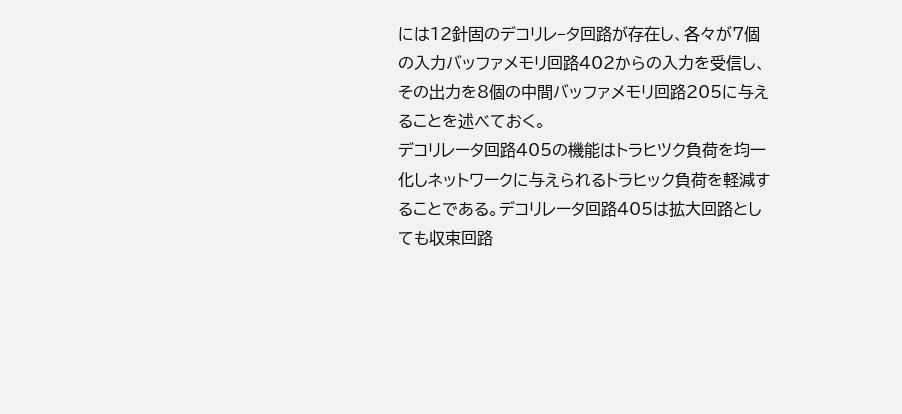には12針固のデコリレ−タ回路が存在し、各々が7個
の入力バッファメモリ回路402からの入力を受信し、
その出力を8個の中間バッファメモリ回路205に与え
ることを述べておく。
デコリレータ回路405の機能はトラヒツク負荷を均一
化しネットワークに与えられるトラヒック負荷を軽減す
ることである。デコリレータ回路405は拡大回路とし
ても収束回路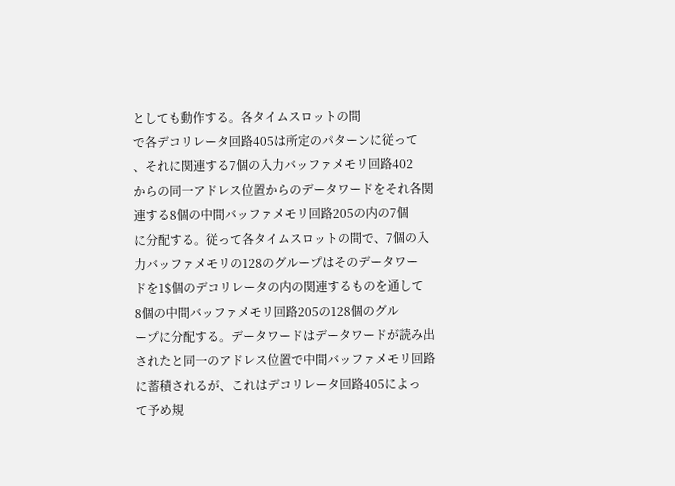としても動作する。各タイムスロットの間
で各デコリレータ回路405は所定のパターンに従って
、それに関連する7個の入力バッファメモリ回路402
からの同一アドレス位置からのデータワードをそれ各関
連する8個の中間バッファメモリ回路205の内の7個
に分配する。従って各タイムスロットの間で、7個の入
力バッファメモリの128のグループはそのデータワー
ドを1$個のデコリレータの内の関連するものを通して
8個の中間バッファメモリ回路205の128個のグル
ープに分配する。データワードはデータワードが読み出
されたと同一のアドレス位置で中間バッファメモリ回路
に蓄積されるが、これはデコリレータ回路405によっ
て予め規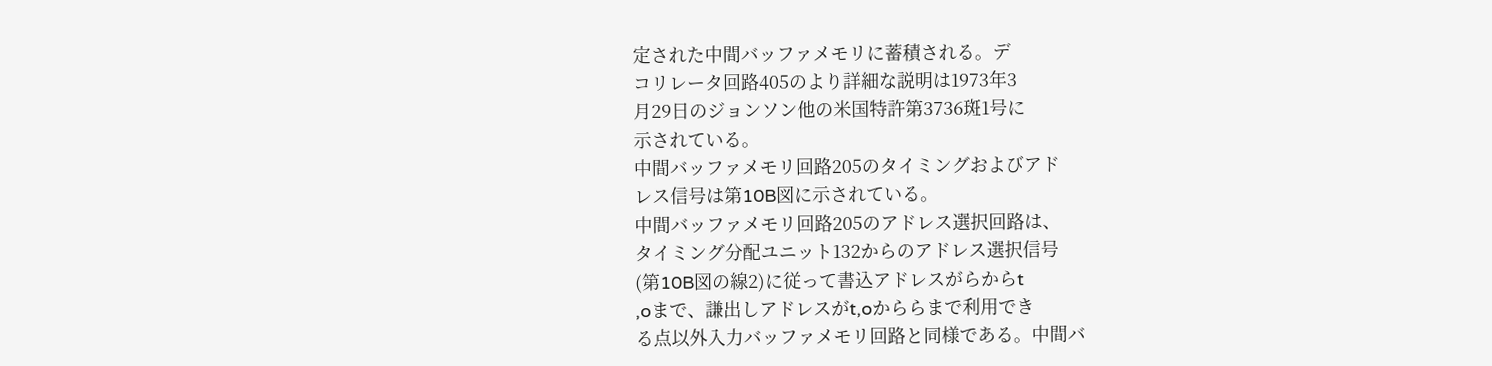定された中間バッファメモリに蓄積される。デ
コリレータ回路405のより詳細な説明は1973年3
月29日のジョンソン他の米国特許第3736斑1号に
示されている。
中間バッファメモリ回路205のタイミングおよびアド
レス信号は第10B図に示されている。
中間バッファメモリ回路205のアドレス選択回路は、
タイミング分配ユニット132からのアドレス選択信号
(第10B図の線2)に従って書込アドレスがらからt
,oまで、謙出しアドレスがt,oかららまで利用でき
る点以外入力バッファメモリ回路と同様である。中間バ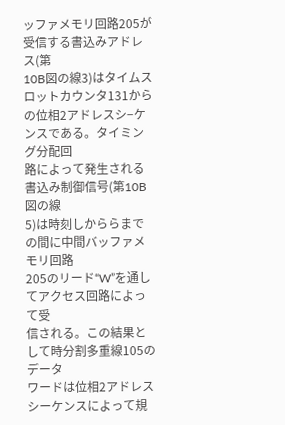ッファメモリ回路205が受信する書込みアドレス(第
10B図の線3)はタイムスロットカウンタ131から
の位相2アドレスシ−ケンスである。タイミング分配回
路によって発生される書込み制御信号(第10B図の線
5)は時刻しかららまでの間に中間バッファメモリ回路
205のリード“W”を通してアクセス回路によって受
信される。この結果として時分割多重線105のデータ
ワードは位相2アドレスシーケンスによって規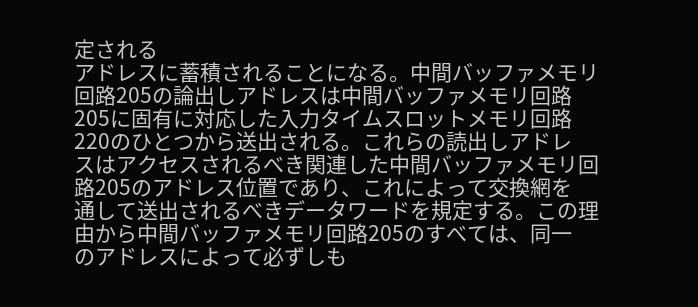定される
アドレスに蓄積されることになる。中間バッファメモリ
回路205の論出しアドレスは中間バッファメモリ回路
205に固有に対応した入力タイムスロットメモリ回路
220のひとつから送出される。これらの読出しアドレ
スはアクセスされるべき関連した中間バッファメモリ回
路205のアドレス位置であり、これによって交換網を
通して送出されるべきデータワードを規定する。この理
由から中間バッファメモリ回路205のすべては、同一
のアドレスによって必ずしも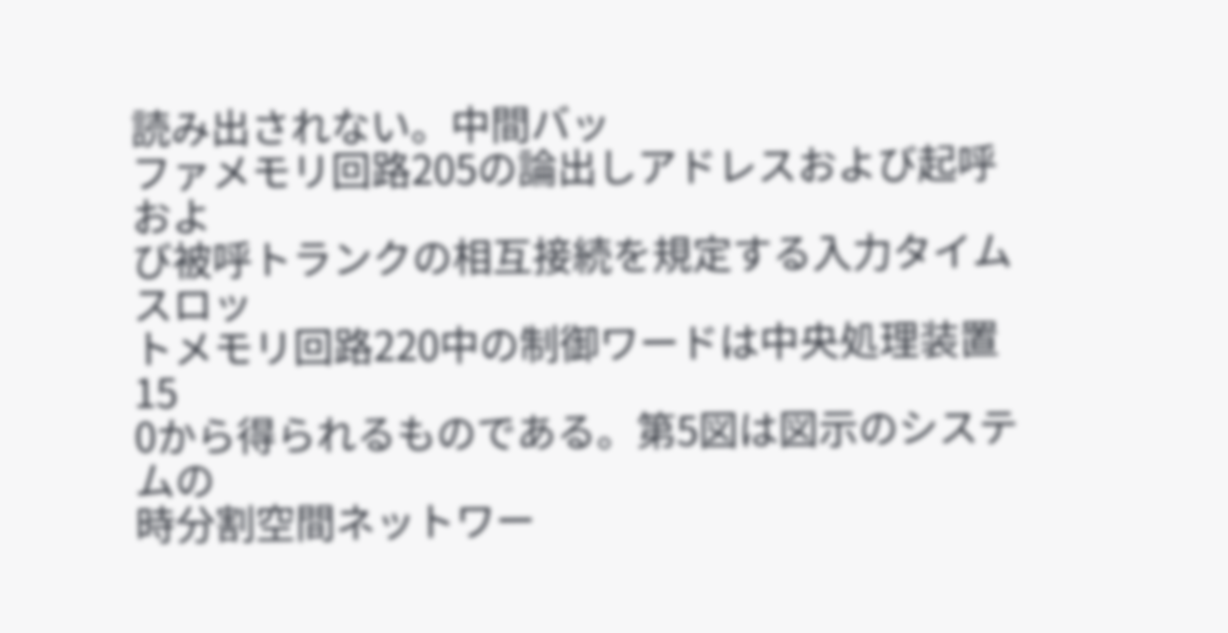読み出されない。中間バッ
ファメモリ回路205の論出しアドレスおよび起呼およ
び被呼トランクの相互接続を規定する入力タイムスロッ
トメモリ回路220中の制御ワードは中央処理装置15
0から得られるものである。第5図は図示のシステムの
時分割空間ネットワー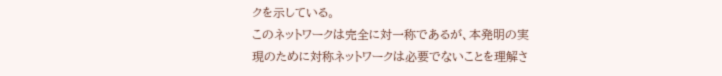クを示している。
このネットワークは完全に対一称であるが、本発明の実
現のために対称ネットワークは必要でないことを理解さ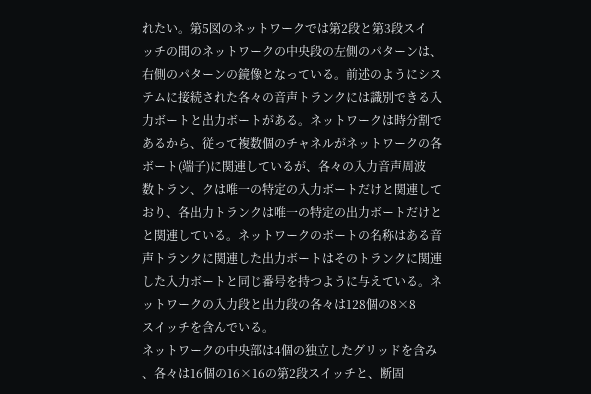れたい。第5図のネットワークでは第2段と第3段スイ
ッチの間のネットワークの中央段の左側のパターンは、
右側のパターンの鏡像となっている。前述のようにシス
テムに接続された各々の音声トランクには識別できる入
力ボートと出力ボートがある。ネットワークは時分割で
あるから、従って複数個のチャネルがネットワークの各
ボート(端子)に関連しているが、各々の入力音声周波
数トラン、クは唯一の特定の入力ボートだけと関連して
おり、各出力トランクは唯一の特定の出力ボートだけと
と関連している。ネットワークのボートの名称はある音
声トランクに関連した出力ボートはそのトランクに関連
した入力ボートと同じ番号を持つように与えている。ネ
ットワークの入力段と出力段の各々は128個の8×8
スイッチを含んでいる。
ネットワークの中央部は4個の独立したグリッドを含み
、各々は16個の16×16の第2段スイッチと、断固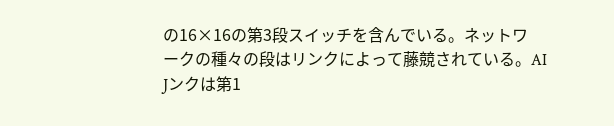の16×16の第3段スイッチを含んでいる。ネットワ
ークの種々の段はリンクによって藤競されている。AI
Jンクは第1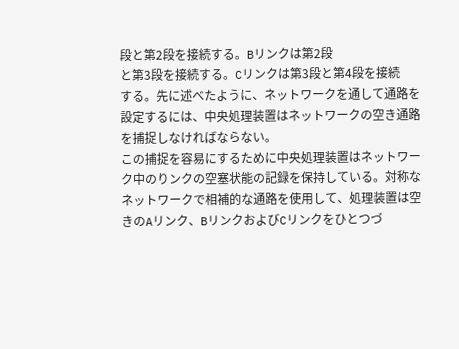段と第2段を接続する。Bリンクは第2段
と第3段を接続する。Cリンクは第3段と第4段を接続
する。先に述べたように、ネットワークを通して通路を
設定するには、中央処理装置はネットワークの空き通路
を捕捉しなければならない。
この捕捉を容易にするために中央処理装置はネットワー
ク中のりンクの空塞状能の記録を保持している。対称な
ネットワークで相補的な通路を使用して、処理装置は空
きのAリンク、BリンクおよびCリンクをひとつづ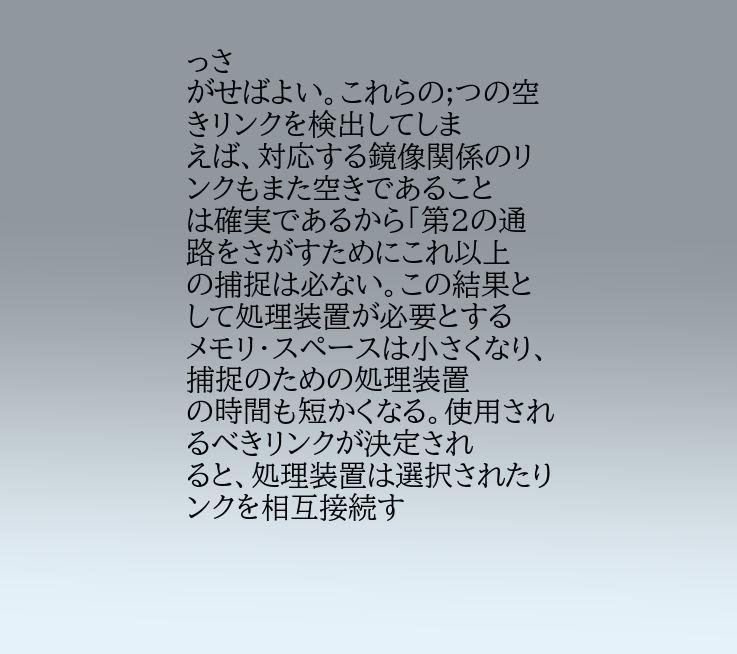っさ
がせばよい。これらの;つの空きリンクを検出してしま
えば、対応する鏡像関係のリンクもまた空きであること
は確実であるから「第2の通路をさがすためにこれ以上
の捕捉は必ない。この結果として処理装置が必要とする
メモリ・スペースは小さくなり、捕捉のための処理装置
の時間も短かくなる。使用されるべきリンクが決定され
ると、処理装置は選択されたりンクを相互接続す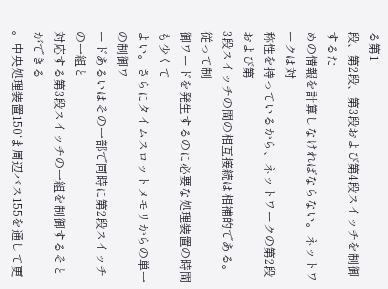る第1
段、第2段、第3段および第4段スイッチを制御するた
めの情報を計算しなければならない。ネットワークは対
称性を持っているから、ネットワークの第2段および第
3段スイッチの間の相互接続は相補的である。従って制
御ワードを発生するのに必要な処理装置の時間も少くて
よい。さらにタイムスロットメモリからの単一の制御ワ
ードあるいはその一部で同時に第2段スイッチの一組と
対応する第3段スイッチの一組を制御するそとができる
。中央処理装置150‘ま周辺バス155を通して更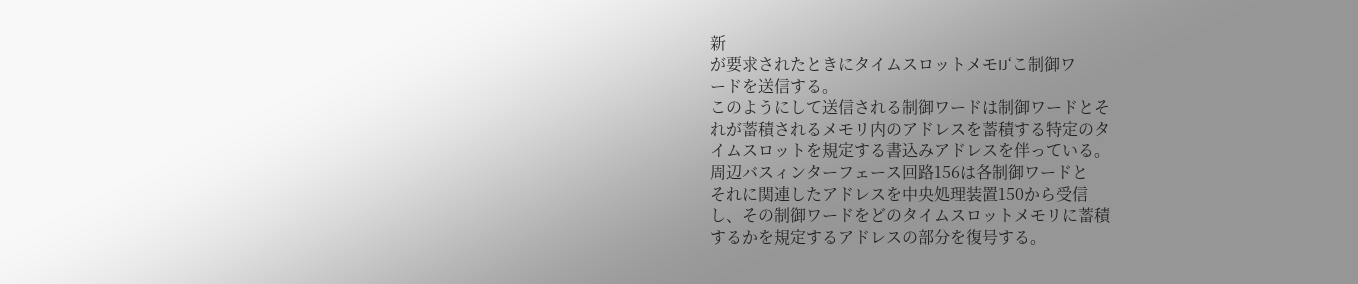新
が要求されたときにタイムスロットメモIJ‘こ制御ワ
ードを送信する。
このようにして送信される制御ワードは制御ワードとそ
れが蓄積されるメモリ内のアドレスを蓄積する特定のタ
イムスロットを規定する書込みアドレスを伴っている。
周辺バスィンターフェース回路156は各制御ワードと
それに関連したアドレスを中央処理装置150から受信
し、その制御ワードをどのタイムスロットメモリに蓄積
するかを規定するアドレスの部分を復号する。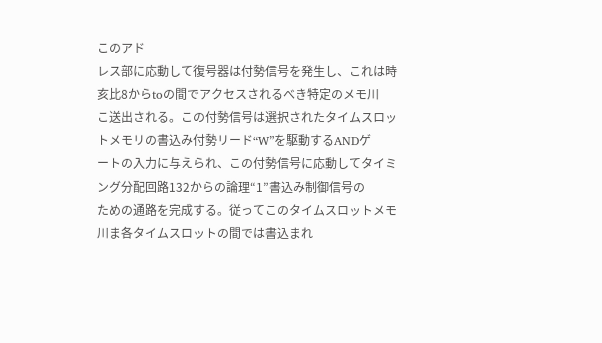このアド
レス部に応動して復号器は付勢信号を発生し、これは時
亥比8からtoの間でアクセスされるべき特定のメモ川
こ送出される。この付勢信号は選択されたタイムスロッ
トメモリの書込み付勢リード“W”を駆動するANDゲ
ートの入力に与えられ、この付勢信号に応動してタイミ
ング分配回路132からの論理“1”書込み制御信号の
ための通路を完成する。従ってこのタイムスロットメモ
川ま各タイムスロットの間では書込まれ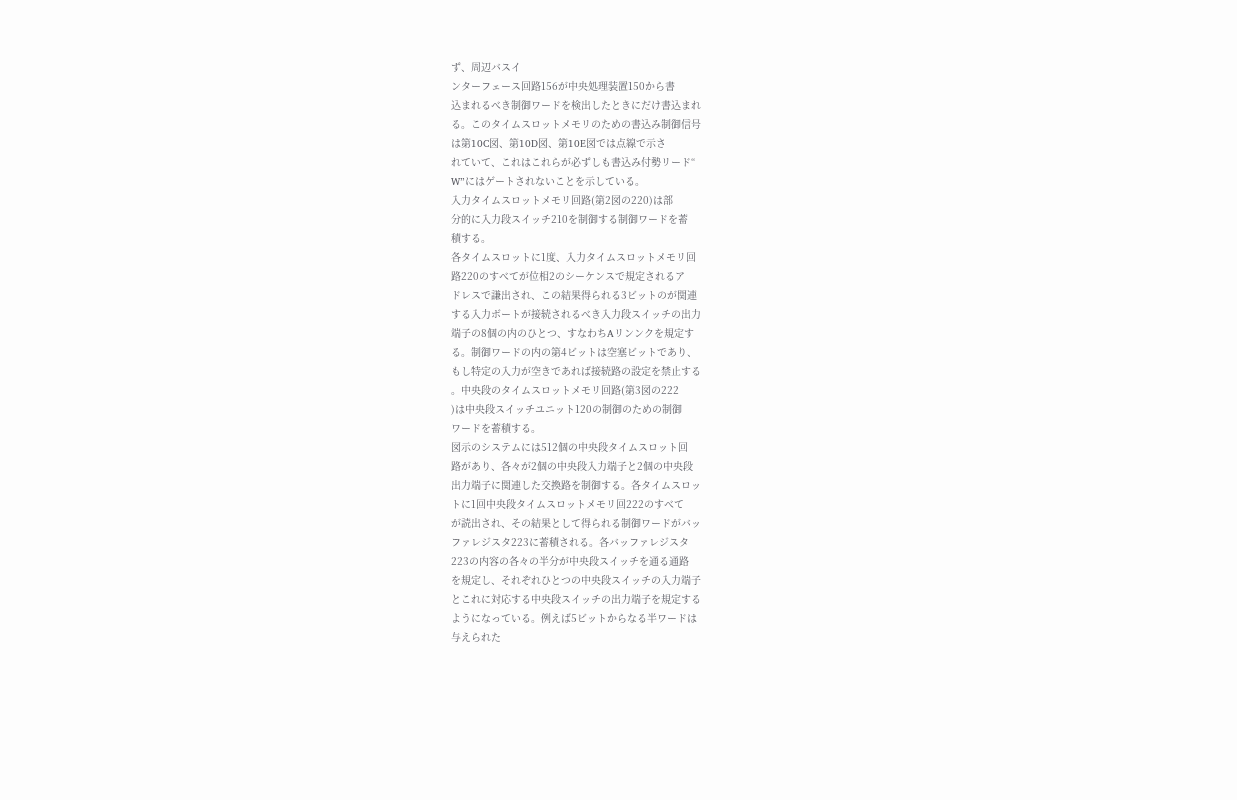ず、周辺バスイ
ンターフェース回路156が中央処理装置150から書
込まれるべき制御ワードを検出したときにだけ書込まれ
る。このタイムスロットメモリのための書込み制御信号
は第10C図、第10D図、第10E図では点線で示さ
れていて、これはこれらが必ずしも書込み付勢リード“
W”にはゲートされないことを示している。
入力タイムスロットメモリ回路(第2図の220)は部
分的に入力段スイッチ210を制御する制御ワードを蓄
積する。
各タイムスロットに1度、入力タイムスロットメモリ回
路220のすべてが位相2のシーケンスで規定されるア
ドレスで謙出され、この結果得られる3ビットのが関連
する入力ボートが接続されるべき入力段スイッチの出力
端子の8個の内のひとつ、すなわちAリンンクを規定す
る。制御ワードの内の第4ビットは空塞ビットであり、
もし特定の入力が空きであれば接続路の設定を禁止する
。中央段のタイムスロットメモリ回路(第3図の222
)は中央段スイッチユニット120の制御のための制御
ワードを蓄積する。
図示のシステムには512個の中央段タイムスロット回
路があり、各々が2個の中央段入力端子と2個の中央段
出力端子に関連した交換路を制御する。各タイムスロッ
トに1回中央段タイムスロットメモリ回222のすべて
が読出され、その結果として得られる制御ワードがバッ
ファレジスタ223に蓄積される。各バッファレジスタ
223の内容の各々の半分が中央段スイッチを通る通路
を規定し、それぞれひとつの中央段スイッチの入力端子
とこれに対応する中央段スイッチの出力端子を規定する
ようになっている。例えば5ビットからなる半ワードは
与えられた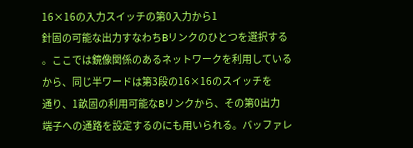16×16の入力スイッチの第0入力から1
針固の可能な出力すなわちBリンクのひとつを選択する
。ここでは鏡像関係のあるネットワークを利用している
から、同じ半ワードは第3段の16×16のスイッチを
通り、1畝固の利用可能なBリンクから、その第0出力
端子への通路を設定するのにも用いられる。バッファレ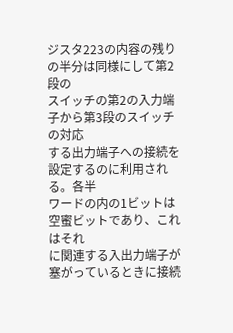ジスタ223の内容の残りの半分は同様にして第2段の
スイッチの第2の入力端子から第3段のスイッチの対応
する出力端子への接続を設定するのに利用される。各半
ワードの内の1ビットは空蜜ビットであり、これはそれ
に関連する入出力端子が塞がっているときに接続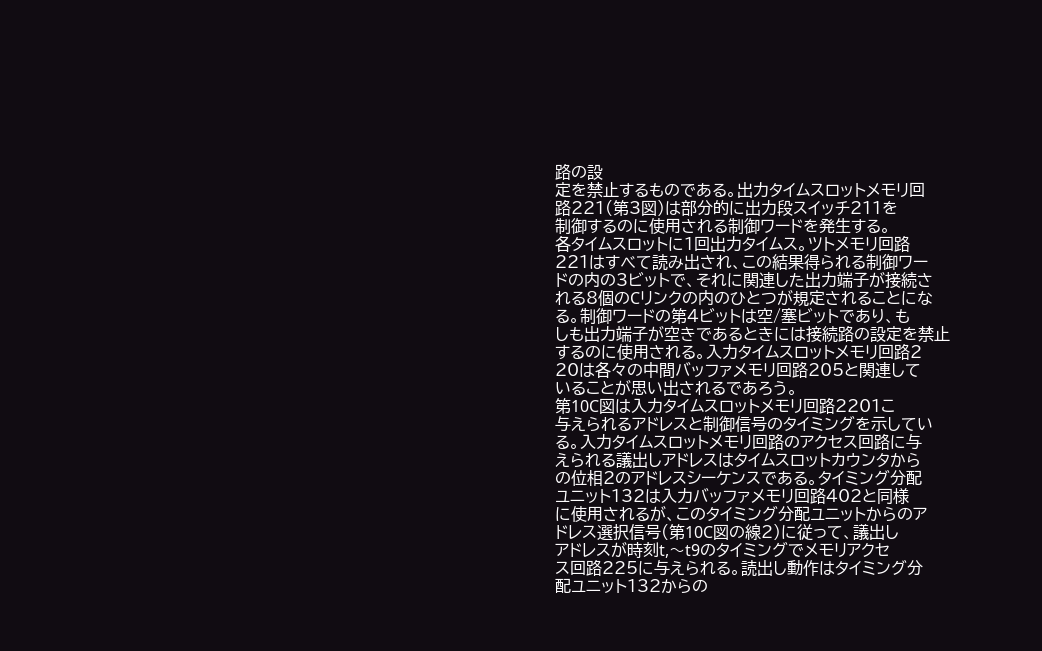路の設
定を禁止するものである。出力タイムスロットメモリ回
路221(第3図)は部分的に出力段スイッチ211を
制御するのに使用される制御ワードを発生する。
各タイムスロットに1回出力タイムス。ツトメモリ回路
221はすべて読み出され、この結果得られる制御ワー
ドの内の3ビットで、それに関連した出力端子が接続さ
れる8個のCリンクの内のひとつが規定されることにな
る。制御ワードの第4ビットは空/塞ビットであり、も
しも出力端子が空きであるときには接続路の設定を禁止
するのに使用される。入力タイムスロットメモリ回路2
20は各々の中間バッファメモリ回路205と関連して
いることが思い出されるであろう。
第10C図は入力タイムスロットメモリ回路2201こ
与えられるアドレスと制御信号のタイミングを示してい
る。入力タイムスロットメモリ回路のアクセス回路に与
えられる議出しアドレスはタイムスロットカウンタから
の位相2のアドレスシーケンスである。タイミング分配
ユニット132は入力バッファメモリ回路402と同様
に使用されるが、このタイミング分配ユニットからのア
ドレス選択信号(第10C図の線2)に従って、議出し
アドレスが時刻t,〜t9のタイミングでメモリアクセ
ス回路225に与えられる。読出し動作はタイミング分
配ユニット132からの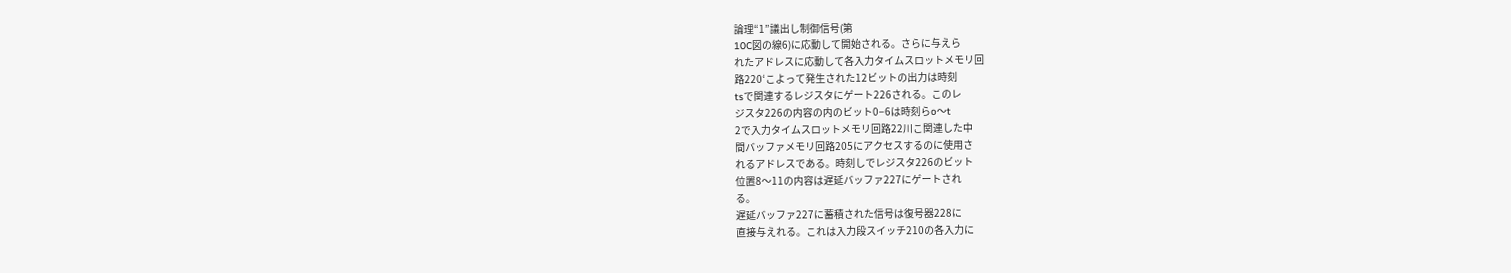論理“1”議出し制御信号(第
10C図の線6)に応動して開始される。さらに与えら
れたアドレスに応動して各入力タイムスロットメモリ回
路220‘こよって発生された12ビットの出力は時刻
tsで関連するレジスタにゲート226される。このレ
ジスタ226の内容の内のビット0−6は時刻らo〜t
2で入力タイムスロットメモリ回路22川こ関連した中
間バッファメモリ回路205にアクセスするのに使用さ
れるアドレスである。時刻しでレジスタ226のビット
位置8〜11の内容は遅延バッファ227にゲートされ
る。
遅延バッファ227に蓄積された信号は復号器228に
直接与えれる。これは入力段スイッチ210の各入力に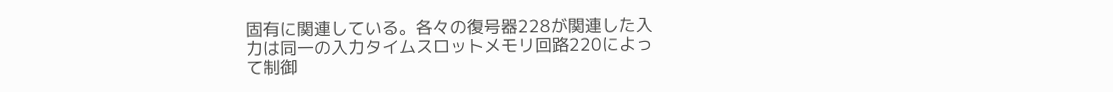固有に関連している。各々の復号器228が関連した入
力は同一の入力タイムスロットメモリ回路220によっ
て制御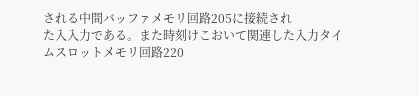される中間バッファメモリ回路205に接続され
た入入力である。また時刻けこおいて関連した入力タイ
ムスロットメモリ回路220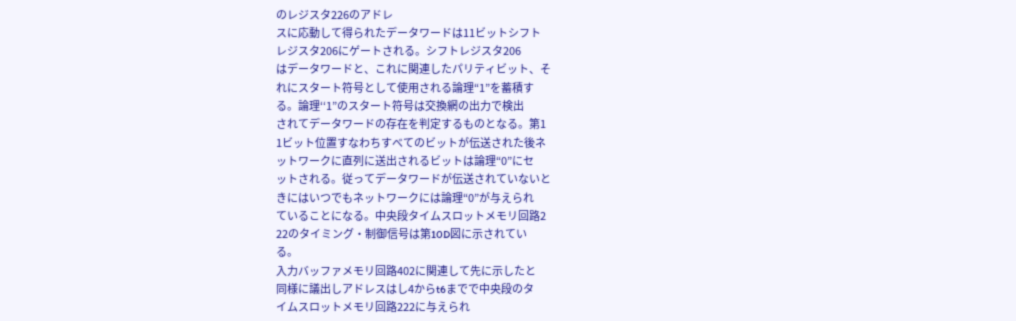のレジスタ226のアドレ
スに応動して得られたデータワードは11ビットシフト
レジスタ206にゲートされる。シフトレジスタ206
はデータワードと、これに関連したパリティビット、そ
れにスタート符号として使用される論理“1”を蓄積す
る。論理‘‘1”のスタート符号は交換網の出力で検出
されてデータワードの存在を判定するものとなる。第1
1ビット位置すなわちすべてのビットが伝送された後ネ
ットワークに直列に送出されるビットは論理“0”にセ
ットされる。従ってデータワードが伝送されていないと
きにはいつでもネットワークには論理“0”が与えられ
ていることになる。中央段タイムスロットメモリ回路2
22のタイミング・制御信号は第10D図に示されてい
る。
入力バッファメモリ回路402に関連して先に示したと
同様に議出しアドレスはし4からt6までで中央段のタ
イムスロットメモリ回路222に与えられ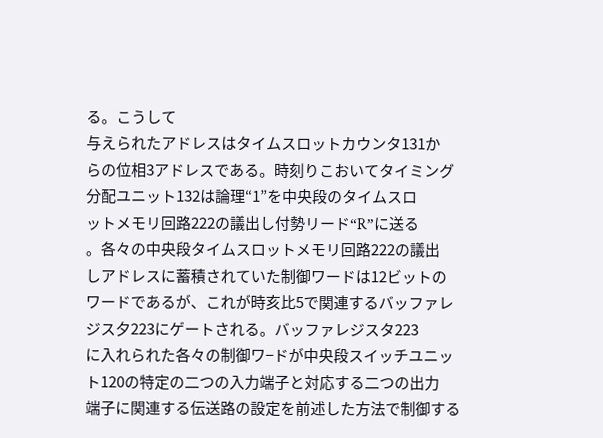る。こうして
与えられたアドレスはタイムスロットカウンタ131か
らの位相3アドレスである。時刻りこおいてタイミング
分配ユニット132は論理“1”を中央段のタイムスロ
ットメモリ回路222の議出し付勢リード“R”に送る
。各々の中央段タイムスロットメモリ回路222の議出
しアドレスに蓄積されていた制御ワードは12ビットの
ワードであるが、これが時亥比5で関連するバッファレ
ジス夕223にゲートされる。バッファレジスタ223
に入れられた各々の制御ワ−ドが中央段スイッチユニッ
ト120の特定の二つの入力端子と対応する二つの出力
端子に関連する伝送路の設定を前述した方法で制御する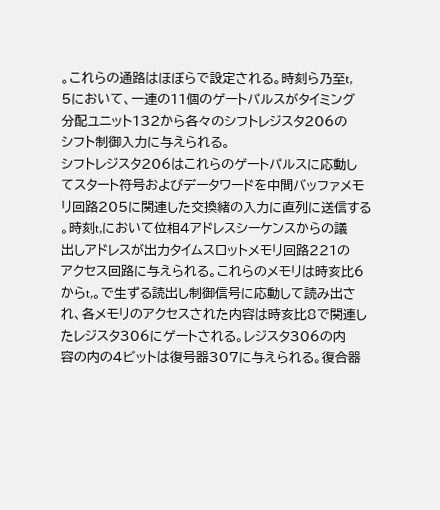。これらの通路はほぼらで設定される。時刻ら乃至t,
5において、一連の11個のゲートパルスがタイミング
分配ユニット132から各々のシフトレジスタ206の
シフト制御入力に与えられる。
シフトレジスタ206はこれらのゲートパルスに応動し
てスタート符号およびデータワードを中間バッファメモ
リ回路205に関連した交換緒の入力に直列に送信する
。時刻t,において位相4アドレスシーケンスからの議
出しアドレスが出力タイムスロットメモリ回路221の
アクセス回路に与えられる。これらのメモリは時亥比6
からt,。で生ずる読出し制御信号に応動して読み出さ
れ、各メモリのアクセスされた内容は時亥比8で関連し
たレジスタ306にゲートされる。レジスタ306の内
容の内の4ビットは復号器307に与えられる。復合器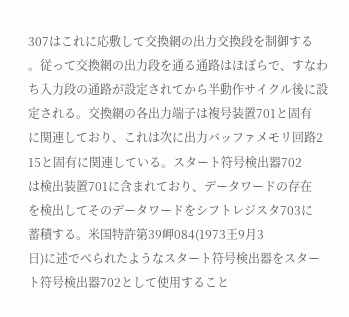307はこれに応敷して交換網の出力交換段を制御する
。従って交換網の出力段を通る通路はほぼらで、すなわ
ち入力段の通路が設定されてから半動作サイクル後に設
定される。交換網の各出力端子は複号装置701と固有
に関連しており、これは次に出力バッファメモリ回路2
15と固有に関連している。スタート符号検出器702
は検出装置701に含まれており、データワードの存在
を検出してそのデータワードをシフトレジスタ703に
蓄積する。米国特許第39岬084(1973王9月3
日)に述でべられたようなスタート符号検出器をスター
ト符号検出器702として使用すること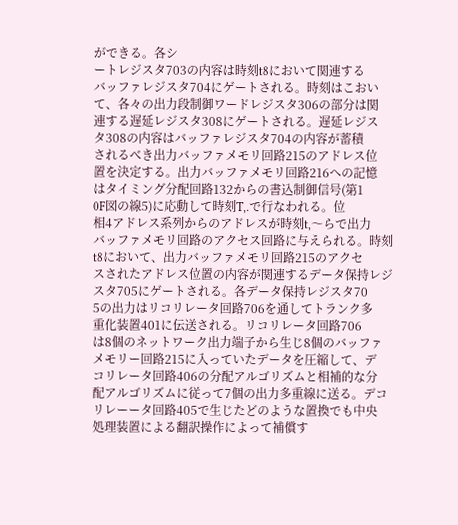ができる。各シ
ートレジスタ703の内容は時刻t8において関連する
バッファレジスタ704にゲートされる。時刻はこおい
て、各々の出力段制御ワードレジスタ306の部分は関
連する遅延レジスタ308にゲートされる。遅延レジス
タ308の内容はバッファレジスタ704の内容が蓄積
されるべき出力バッファメモリ回路215のアドレス位
置を決定する。出力バッファメモリ回路216への記憶
はタイミング分配回路132からの書込制御信号(第1
0F図の線5)に応動して時刻T,.で行なわれる。位
相4アドレス系列からのアドレスが時刻t,〜らで出力
バッファメモリ回路のアクセス回路に与えられる。時刻
t8において、出力バッファメモリ回路215のアクセ
スされたアドレス位置の内容が関連するデータ保持レジ
スタ705にゲートされる。各データ保持レジスタ70
5の出力はリコリレータ回路706を通してトランク多
重化装置401に伝送される。リコリレータ回路706
は8個のネットワーク出力端子から生じ8個のバッファ
メモリー回路215に入っていたデータを圧縮して、デ
コリレータ回路406の分配アルゴリズムと相補的な分
配アルゴリズムに従って7個の出力多重線に送る。デコ
リレーータ回路405で生じたどのような置換でも中央
処理装置による翻訳操作によって補償す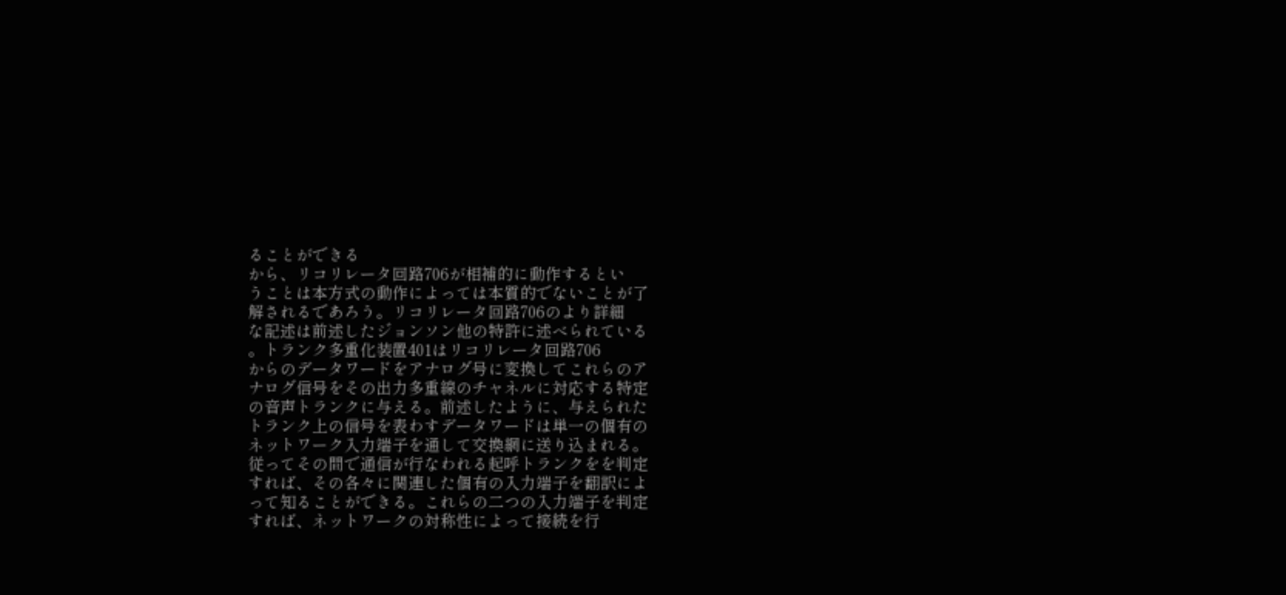ることができる
から、リコリレータ回路706が相補的に動作するとい
うことは本方式の動作によっては本質的でないことが了
解されるであろう。リコリレータ回路706のより詳細
な記述は前述したジョンソン他の特許に述べられている
。トランク多重化装置401はリコリレータ回路706
からのデータワードをアナログ号に変換してこれらのア
ナログ信号をその出力多重線のチャネルに対応する特定
の音声トランクに与える。前述したように、与えられた
トランク上の信号を表わすデータワードは単一の個有の
ネットワーク入力端子を通して交換網に送り込まれる。
従ってその間で通信が行なわれる起呼トランクをを判定
すれば、その各々に関連した個有の入力端子を翻訳によ
って知ることができる。これらの二つの入力端子を判定
すれば、ネットワークの対称性によって接続を行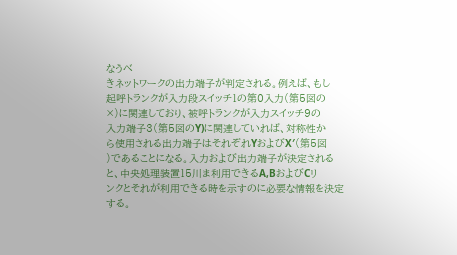なうべ
きネットワークの出力端子が判定される。例えば、もし
起呼トランクが入力段スイッチ1の第0入力(第5図の
×)に関連しており、被呼トランクが入力スイッチ9の
入力端子3(第5図のY)に関連していれば、対称性か
ら使用される出力端子はそれぞれYおよびX′(第5図
)であることになる。入力および出力端子が決定される
と、中央処理装置15川ま利用できるA,BおよびCリ
ンクとそれが利用できる時を示すのに必要な情報を決定
する。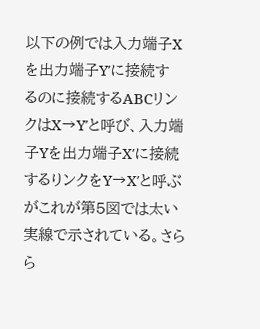以下の例では入力端子Xを出力端子Y′に接続す
るのに接続するABCリンクはX→Y′と呼び、入力端
子Yを出力端子X′に接続するりンクをY→X′と呼ぶ
がこれが第5図では太い実線で示されている。さらら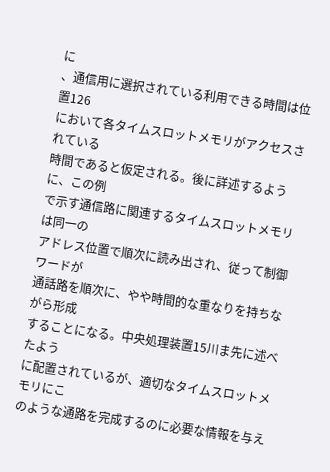に
、通信用に選択されている利用できる時間は位置126
において各タイムスロットメモリがアクセスされている
時間であると仮定される。後に詳述するように、この例
で示す通信路に関連するタイムスロットメモリは同一の
アドレス位置で順次に読み出され、従って制御ワードが
通話路を順次に、やや時間的な重なりを持ちながら形成
することになる。中央処理装置15川ま先に述べたよう
に配置されているが、適切なタイムスロットメモリにこ
のような通路を完成するのに必要な情報を与え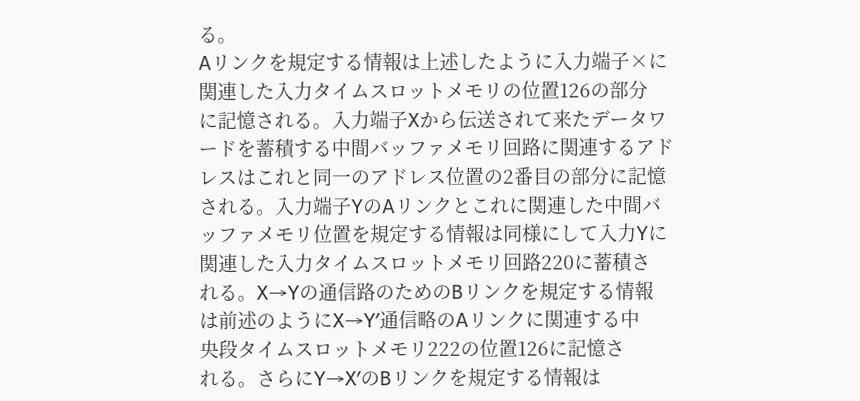る。
Aリンクを規定する情報は上述したように入力端子×に
関連した入力タイムスロットメモリの位置126の部分
に記憶される。入力端子Xから伝送されて来たデータワ
ードを蓄積する中間バッファメモリ回路に関連するアド
レスはこれと同一のアドレス位置の2番目の部分に記憶
される。入力端子YのAリンクとこれに関連した中間バ
ッファメモリ位置を規定する情報は同様にして入力Yに
関連した入力タイムスロットメモリ回路220に蓄積さ
れる。X→Yの通信路のためのBリンクを規定する情報
は前述のようにX→Y′通信略のAリンクに関連する中
央段タイムスロットメモリ222の位置126に記憶さ
れる。さらにY→X′のBリンクを規定する情報は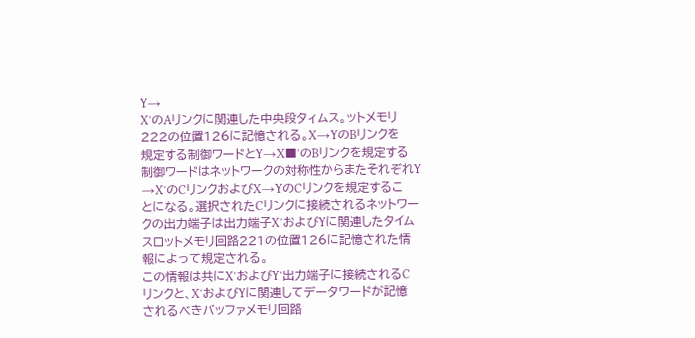Y→
X′のAリンクに関連した中央段タィムス。ットメモリ
222の位置126に記憶される。X→YのBリンクを
規定する制御ワードとY→X■′のBリンクを規定する
制御ワードはネットワークの対称性からまたそれぞれY
→X′のCリンクおよびX→YのCリンクを規定するこ
とになる。選択されたCリンクに接続されるネットワー
クの出力端子は出力端子X′およびYに関連したタイム
スロットメモリ回路221の位置126に記憶された情
報によって規定される。
この情報は共にX′およびY′出力端子に接続されるC
リンクと、X′およびYに関連してデータワードが記憶
されるべきバッファメモリ回路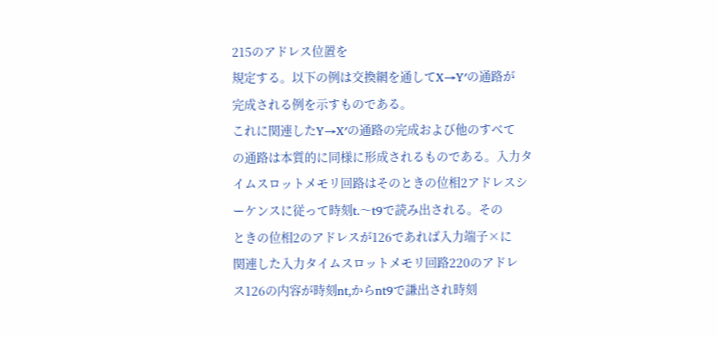215のアドレス位置を
規定する。以下の例は交換網を通してX→Y′の通路が
完成される例を示すものである。
これに関連したY→X′の通路の完成および他のすべて
の通路は本質的に同様に形成されるものである。入力タ
イムスロットメモリ回路はそのときの位相2アドレスシ
ーケンスに従って時刻t.〜t9で読み出される。その
ときの位相2のアドレスが126であれば入力端子×に
関連した入力タイムスロットメモリ回路220のアドレ
ス126の内容が時刻nt,からnt9で謙出され時刻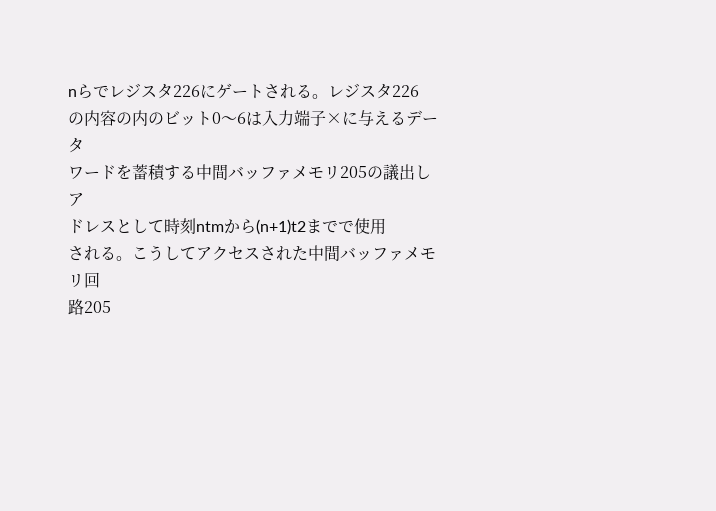nらでレジスタ226にゲートされる。レジスタ226
の内容の内のビット0〜6は入力端子×に与えるデータ
ワードを蓄積する中間バッファメモリ205の議出しア
ドレスとして時刻ntmから(n+1)t2までで使用
される。こうしてアクセスされた中間バッファメモリ回
路205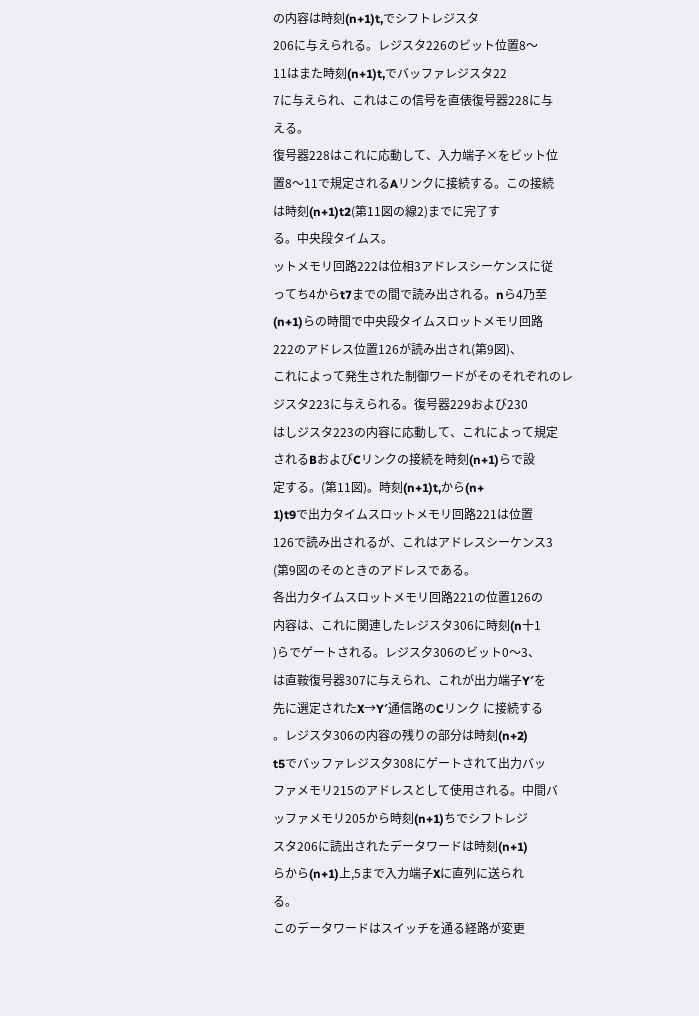の内容は時刻(n+1)t,でシフトレジスタ
206に与えられる。レジスタ226のビット位置8〜
11はまた時刻(n+1)t,でバッファレジスタ22
7に与えられ、これはこの信号を直俵復号器228に与
える。
復号器228はこれに応動して、入力端子×をビット位
置8〜11で規定されるAリンクに接続する。この接続
は時刻(n+1)t2(第11図の線2)までに完了す
る。中央段タイムス。
ットメモリ回路222は位相3アドレスシーケンスに従
ってち4からt7までの間で読み出される。nら4乃至
(n+1)らの時間で中央段タイムスロットメモリ回路
222のアドレス位置126が読み出され(第9図)、
これによって発生された制御ワードがそのそれぞれのレ
ジスタ223に与えられる。復号器229および230
はしジスタ223の内容に応動して、これによって規定
されるBおよびCリンクの接続を時刻(n+1)らで設
定する。(第11図)。時刻(n+1)t,から(n+
1)t9で出力タイムスロットメモリ回路221は位置
126で読み出されるが、これはアドレスシーケンス3
(第9図のそのときのアドレスである。
各出力タイムスロットメモリ回路221の位置126の
内容は、これに関連したレジスタ306に時刻(n十1
)らでゲートされる。レジス夕306のビット0〜3、
は直鞍復号器307に与えられ、これが出力端子Y′を
先に選定されたX→Y′通信路のCリンク に接続する
。レジスタ306の内容の残りの部分は時刻(n+2)
t5でバッファレジス夕308にゲートされて出力バッ
ファメモリ215のアドレスとして使用される。中間バ
ッファメモリ205から時刻(n+1)ちでシフトレジ
スタ206に読出されたデータワードは時刻(n+1)
らから(n+1)上,5まで入力端子Xに直列に送られ
る。
このデータワードはスイッチを通る経路が変更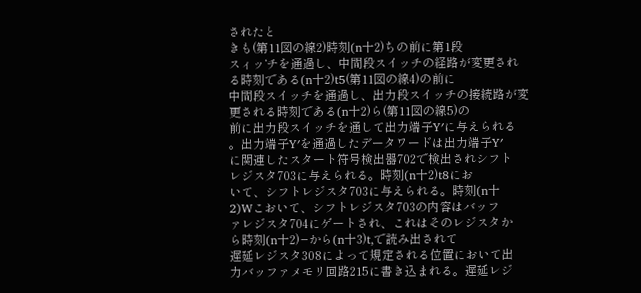されたと
きも(第11図の線2)時刻(n十2)ちの前に第1段
スィッ‘チを通過し、中間段スイッチの経路が変更され
る時刻である(n十2)t5(第11図の線4)の前に
中間段スイッチを通過し、出力段スイッチの接続路が変
更される時刻である(n十2)ら(第11図の線5)の
前に出力段スイッチを通して出力端子Y′に与えられる
。出力端子Y′を通過したデータワードは出力端子Y′
に関連したスタート符号検出器702で検出されシフト
レジスタ703に与えられる。時刻(n十2)t8にお
いて、シフトレジスタ703に与えられる。時刻(n十
2)Wこおいて、シフトレジスタ703の内容はバッフ
ァレジスタ704にゲートされ、これはそのレジスタか
ら時刻(n十2)−から(n十3)t,で読み出されて
遅延レジスタ308によって規定される位置において出
力バッファメモリ回路215に書き込まれる。遅延レジ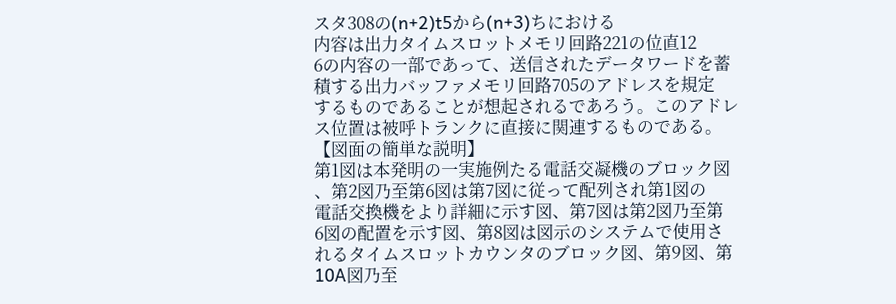スタ308の(n+2)t5から(n+3)ちにおける
内容は出力タイムスロットメモリ回路221の位直12
6の内容の一部であって、送信されたデータワードを蓄
積する出力バッファメモリ回路705のアドレスを規定
するものであることが想起されるであろう。このアドレ
ス位置は被呼トランクに直接に関連するものである。
【図面の簡単な説明】
第1図は本発明の一実施例たる電話交凝機のブロック図
、第2図乃至第6図は第7図に従って配列され第1図の
電話交換機をより詳細に示す図、第7図は第2図乃至第
6図の配置を示す図、第8図は図示のシステムで使用さ
れるタイムスロットカウンタのブロック図、第9図、第
10A図乃至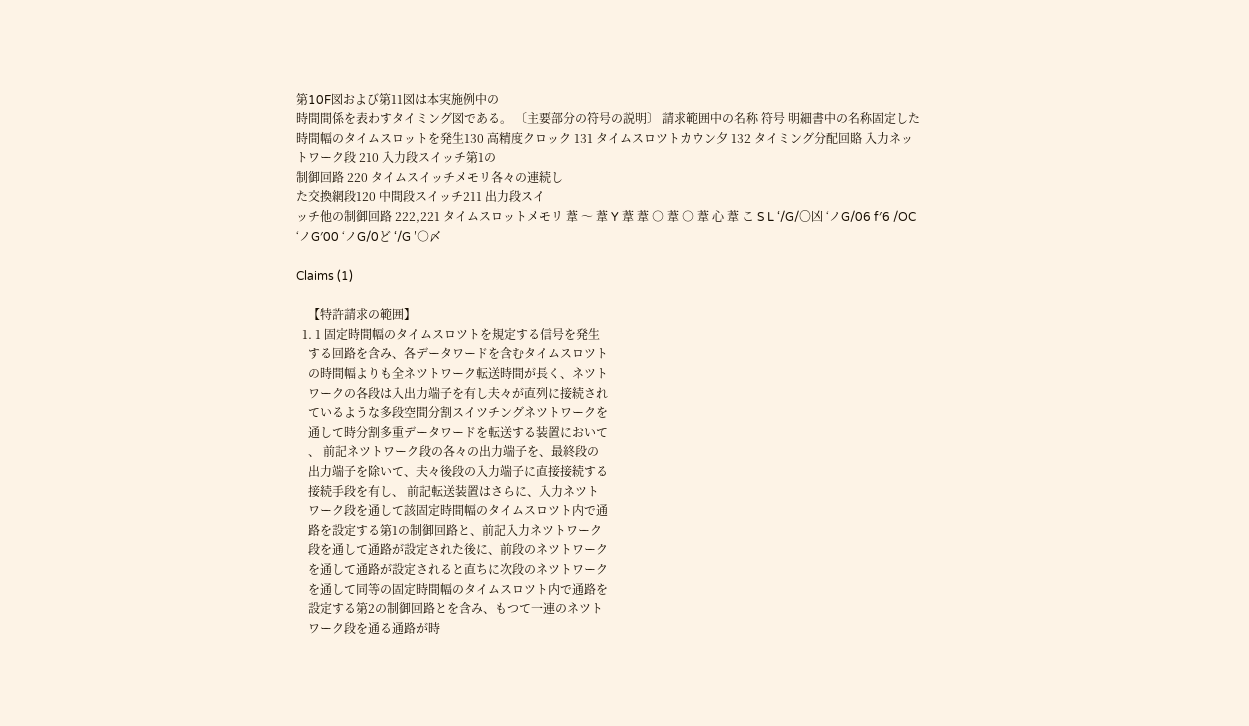第10F図および第11図は本実施例中の
時間間係を表わすタイミング図である。 〔主要部分の符号の説明〕 請求範囲中の名称 符号 明細書中の名称固定した
時間幅のタイムスロットを発生130 高精度クロック 131 タイムスロツトカウン夕 132 タイミング分配回賂 入力ネットワーク段 210 入力段スイッチ第1の
制御回路 220 タイムスイッチメモリ各々の連続し
た交換網段120 中間段スイッチ211 出力段スイ
ッチ他の制御回路 222,221 タイムスロットメモリ 葦 〜 葦 Y 葦 葦 ○ 葦 ○ 葦 心 葦 こ S L ‘/G/〇凶 ‘ノG/06 f′6 /OC ‘ノG′00 ‘ノG/0ど ‘/G ′○〆

Claims (1)

    【特許請求の範囲】
  1. 1 固定時間幅のタイムスロツトを規定する信号を発生
    する回路を含み、各データワードを含むタイムスロツト
    の時間幅よりも全ネツトワーク転送時間が長く、ネツト
    ワークの各段は入出力端子を有し夫々が直列に接続され
    ているような多段空間分割スイツチングネツトワークを
    通して時分割多重データワードを転送する装置において
    、 前記ネツトワーク段の各々の出力端子を、最終段の
    出力端子を除いて、夫々後段の入力端子に直接接続する
    接続手段を有し、 前記転送装置はさらに、入力ネツト
    ワーク段を通して該固定時間幅のタイムスロツト内で通
    路を設定する第1の制御回路と、前記入力ネツトワーク
    段を通して通路が設定された後に、前段のネツトワーク
    を通して通路が設定されると直ちに次段のネツトワーク
    を通して同等の固定時間幅のタイムスロツト内で通路を
    設定する第2の制御回路とを含み、もつて一連のネツト
    ワーク段を通る通路が時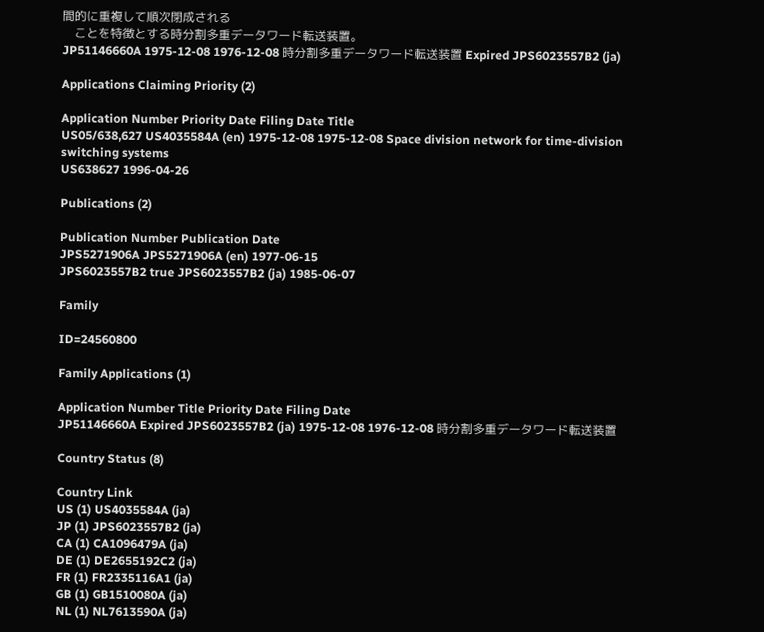間的に重複して順次閉成される
    ことを特徴とする時分割多重データワード転送装置。
JP51146660A 1975-12-08 1976-12-08 時分割多重データワード転送装置 Expired JPS6023557B2 (ja)

Applications Claiming Priority (2)

Application Number Priority Date Filing Date Title
US05/638,627 US4035584A (en) 1975-12-08 1975-12-08 Space division network for time-division switching systems
US638627 1996-04-26

Publications (2)

Publication Number Publication Date
JPS5271906A JPS5271906A (en) 1977-06-15
JPS6023557B2 true JPS6023557B2 (ja) 1985-06-07

Family

ID=24560800

Family Applications (1)

Application Number Title Priority Date Filing Date
JP51146660A Expired JPS6023557B2 (ja) 1975-12-08 1976-12-08 時分割多重データワード転送装置

Country Status (8)

Country Link
US (1) US4035584A (ja)
JP (1) JPS6023557B2 (ja)
CA (1) CA1096479A (ja)
DE (1) DE2655192C2 (ja)
FR (1) FR2335116A1 (ja)
GB (1) GB1510080A (ja)
NL (1) NL7613590A (ja)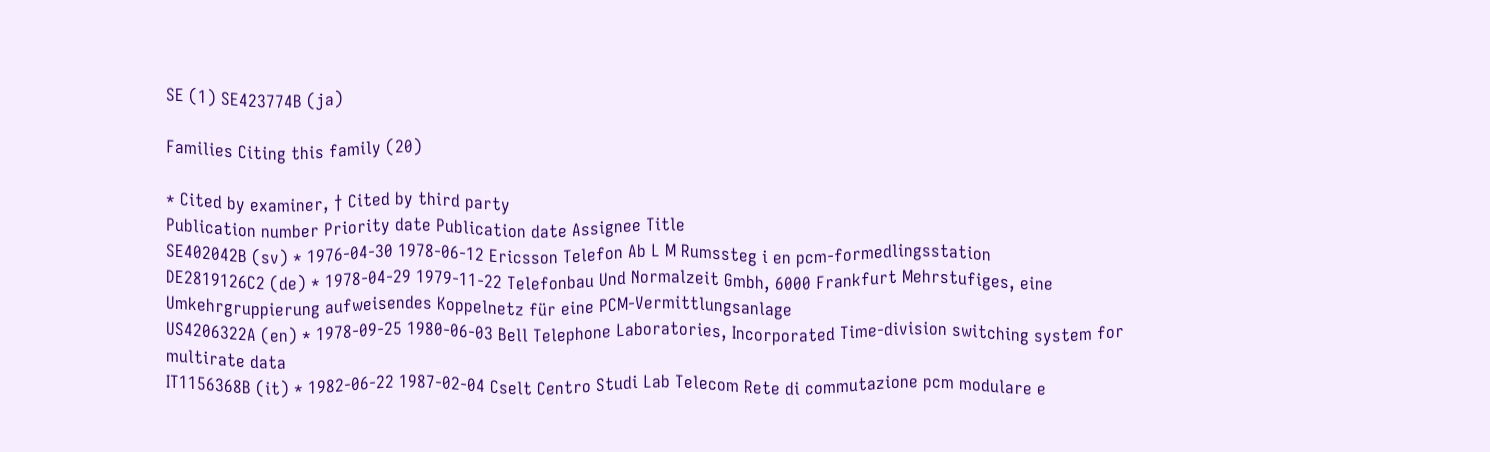SE (1) SE423774B (ja)

Families Citing this family (20)

* Cited by examiner, † Cited by third party
Publication number Priority date Publication date Assignee Title
SE402042B (sv) * 1976-04-30 1978-06-12 Ericsson Telefon Ab L M Rumssteg i en pcm-formedlingsstation
DE2819126C2 (de) * 1978-04-29 1979-11-22 Telefonbau Und Normalzeit Gmbh, 6000 Frankfurt Mehrstufiges, eine Umkehrgruppierung aufweisendes Koppelnetz für eine PCM-Vermittlungsanlage
US4206322A (en) * 1978-09-25 1980-06-03 Bell Telephone Laboratories, Incorporated Time-division switching system for multirate data
IT1156368B (it) * 1982-06-22 1987-02-04 Cselt Centro Studi Lab Telecom Rete di commutazione pcm modulare e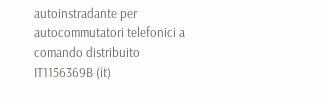autoinstradante per autocommutatori telefonici a comando distribuito
IT1156369B (it)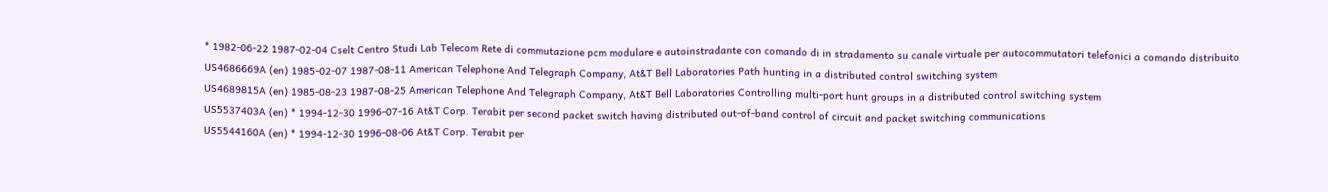* 1982-06-22 1987-02-04 Cselt Centro Studi Lab Telecom Rete di commutazione pcm modulare e autoinstradante con comando di in stradamento su canale virtuale per autocommutatori telefonici a comando distribuito
US4686669A (en) 1985-02-07 1987-08-11 American Telephone And Telegraph Company, At&T Bell Laboratories Path hunting in a distributed control switching system
US4689815A (en) 1985-08-23 1987-08-25 American Telephone And Telegraph Company, At&T Bell Laboratories Controlling multi-port hunt groups in a distributed control switching system
US5537403A (en) * 1994-12-30 1996-07-16 At&T Corp. Terabit per second packet switch having distributed out-of-band control of circuit and packet switching communications
US5544160A (en) * 1994-12-30 1996-08-06 At&T Corp. Terabit per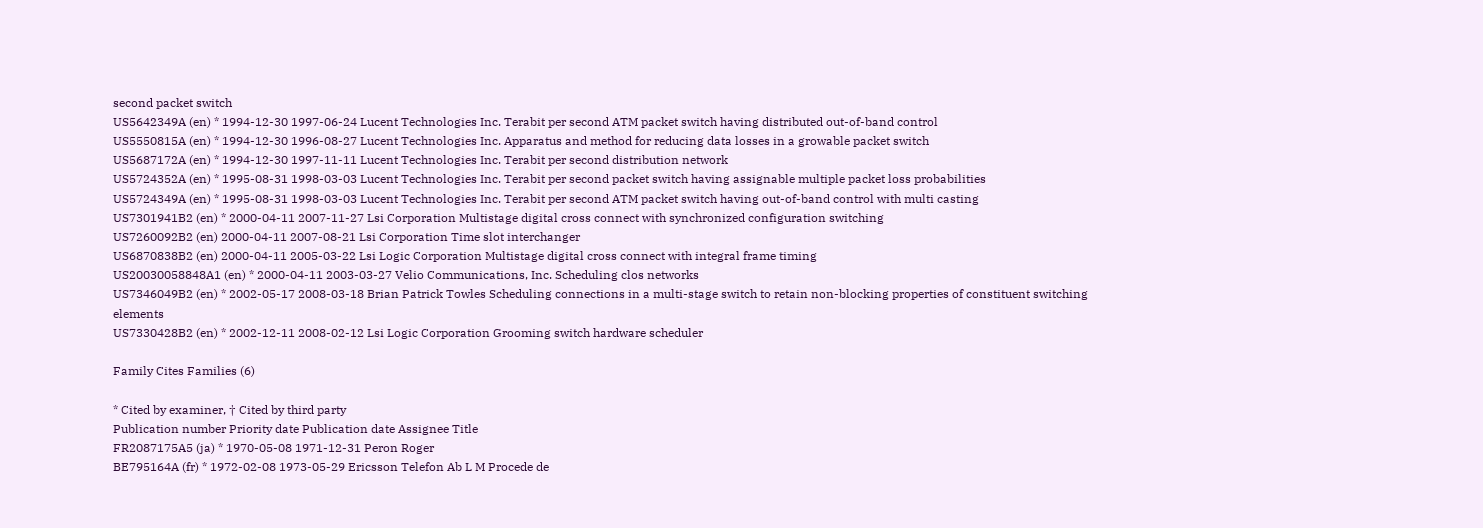second packet switch
US5642349A (en) * 1994-12-30 1997-06-24 Lucent Technologies Inc. Terabit per second ATM packet switch having distributed out-of-band control
US5550815A (en) * 1994-12-30 1996-08-27 Lucent Technologies Inc. Apparatus and method for reducing data losses in a growable packet switch
US5687172A (en) * 1994-12-30 1997-11-11 Lucent Technologies Inc. Terabit per second distribution network
US5724352A (en) * 1995-08-31 1998-03-03 Lucent Technologies Inc. Terabit per second packet switch having assignable multiple packet loss probabilities
US5724349A (en) * 1995-08-31 1998-03-03 Lucent Technologies Inc. Terabit per second ATM packet switch having out-of-band control with multi casting
US7301941B2 (en) * 2000-04-11 2007-11-27 Lsi Corporation Multistage digital cross connect with synchronized configuration switching
US7260092B2 (en) 2000-04-11 2007-08-21 Lsi Corporation Time slot interchanger
US6870838B2 (en) 2000-04-11 2005-03-22 Lsi Logic Corporation Multistage digital cross connect with integral frame timing
US20030058848A1 (en) * 2000-04-11 2003-03-27 Velio Communications, Inc. Scheduling clos networks
US7346049B2 (en) * 2002-05-17 2008-03-18 Brian Patrick Towles Scheduling connections in a multi-stage switch to retain non-blocking properties of constituent switching elements
US7330428B2 (en) * 2002-12-11 2008-02-12 Lsi Logic Corporation Grooming switch hardware scheduler

Family Cites Families (6)

* Cited by examiner, † Cited by third party
Publication number Priority date Publication date Assignee Title
FR2087175A5 (ja) * 1970-05-08 1971-12-31 Peron Roger
BE795164A (fr) * 1972-02-08 1973-05-29 Ericsson Telefon Ab L M Procede de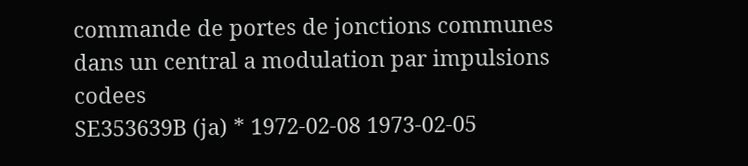commande de portes de jonctions communes dans un central a modulation par impulsions codees
SE353639B (ja) * 1972-02-08 1973-02-05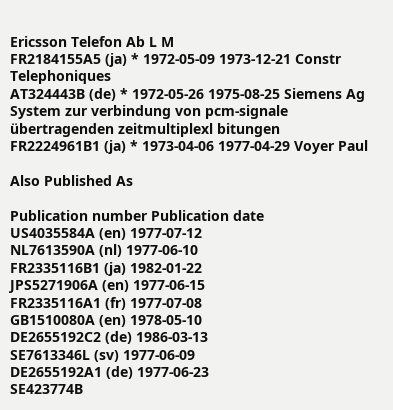Ericsson Telefon Ab L M
FR2184155A5 (ja) * 1972-05-09 1973-12-21 Constr Telephoniques
AT324443B (de) * 1972-05-26 1975-08-25 Siemens Ag System zur verbindung von pcm-signale übertragenden zeitmultiplexl bitungen
FR2224961B1 (ja) * 1973-04-06 1977-04-29 Voyer Paul

Also Published As

Publication number Publication date
US4035584A (en) 1977-07-12
NL7613590A (nl) 1977-06-10
FR2335116B1 (ja) 1982-01-22
JPS5271906A (en) 1977-06-15
FR2335116A1 (fr) 1977-07-08
GB1510080A (en) 1978-05-10
DE2655192C2 (de) 1986-03-13
SE7613346L (sv) 1977-06-09
DE2655192A1 (de) 1977-06-23
SE423774B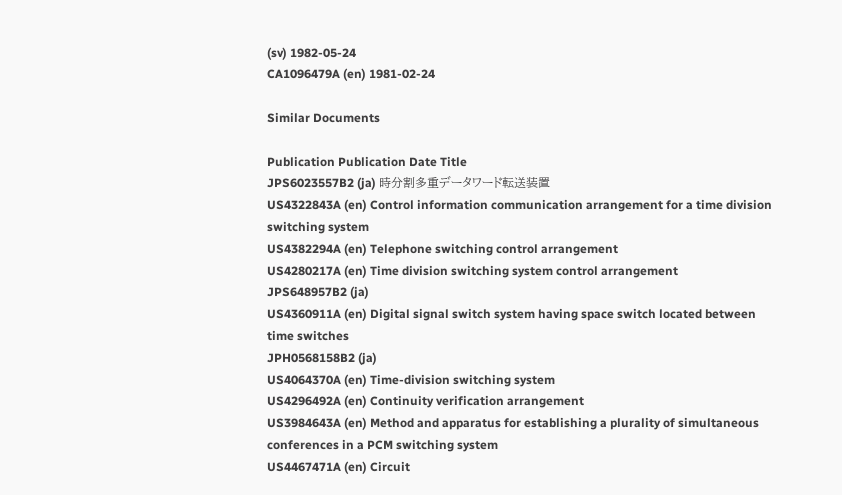(sv) 1982-05-24
CA1096479A (en) 1981-02-24

Similar Documents

Publication Publication Date Title
JPS6023557B2 (ja) 時分割多重データワード転送装置
US4322843A (en) Control information communication arrangement for a time division switching system
US4382294A (en) Telephone switching control arrangement
US4280217A (en) Time division switching system control arrangement
JPS648957B2 (ja)
US4360911A (en) Digital signal switch system having space switch located between time switches
JPH0568158B2 (ja)
US4064370A (en) Time-division switching system
US4296492A (en) Continuity verification arrangement
US3984643A (en) Method and apparatus for establishing a plurality of simultaneous conferences in a PCM switching system
US4467471A (en) Circuit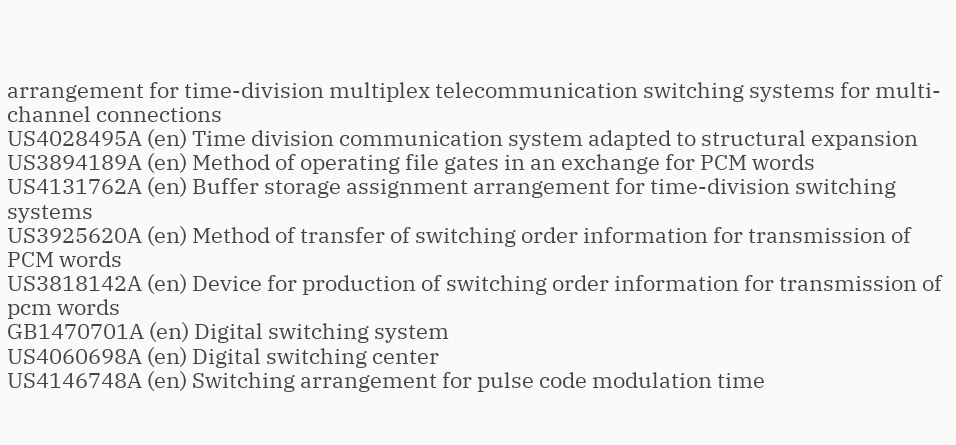arrangement for time-division multiplex telecommunication switching systems for multi-channel connections
US4028495A (en) Time division communication system adapted to structural expansion
US3894189A (en) Method of operating file gates in an exchange for PCM words
US4131762A (en) Buffer storage assignment arrangement for time-division switching systems
US3925620A (en) Method of transfer of switching order information for transmission of PCM words
US3818142A (en) Device for production of switching order information for transmission of pcm words
GB1470701A (en) Digital switching system
US4060698A (en) Digital switching center
US4146748A (en) Switching arrangement for pulse code modulation time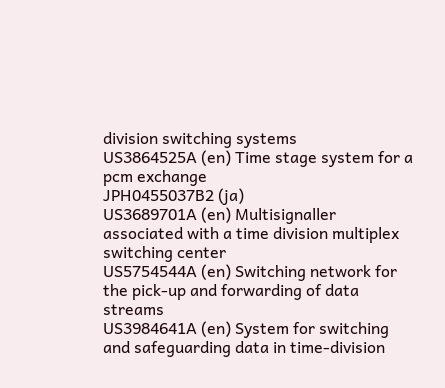division switching systems
US3864525A (en) Time stage system for a pcm exchange
JPH0455037B2 (ja)
US3689701A (en) Multisignaller associated with a time division multiplex switching center
US5754544A (en) Switching network for the pick-up and forwarding of data streams
US3984641A (en) System for switching and safeguarding data in time-division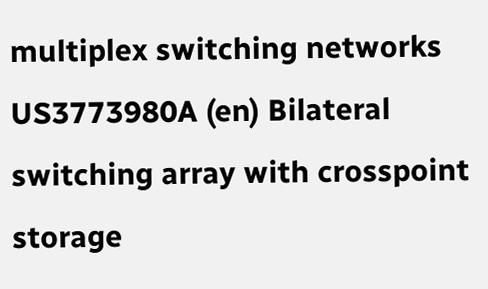multiplex switching networks
US3773980A (en) Bilateral switching array with crosspoint storage